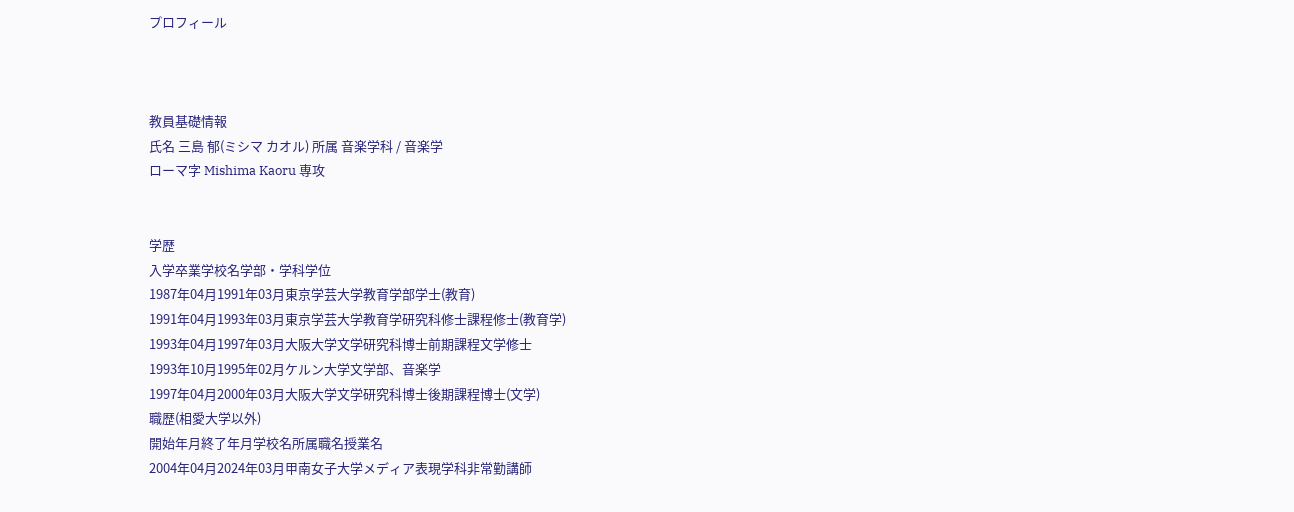プロフィール



教員基礎情報
氏名 三島 郁(ミシマ カオル) 所属 音楽学科 / 音楽学
ローマ字 Mishima Kaoru 専攻


学歴
入学卒業学校名学部・学科学位
1987年04月1991年03月東京学芸大学教育学部学士(教育)
1991年04月1993年03月東京学芸大学教育学研究科修士課程修士(教育学)
1993年04月1997年03月大阪大学文学研究科博士前期課程文学修士
1993年10月1995年02月ケルン大学文学部、音楽学
1997年04月2000年03月大阪大学文学研究科博士後期課程博士(文学)
職歴(相愛大学以外)
開始年月終了年月学校名所属職名授業名
2004年04月2024年03月甲南女子大学メディア表現学科非常勤講師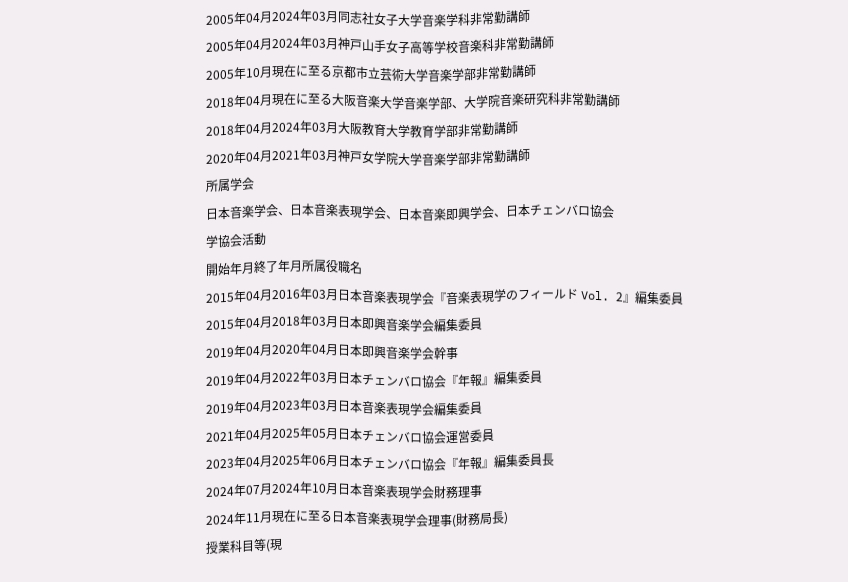2005年04月2024年03月同志社女子大学音楽学科非常勤講師
2005年04月2024年03月神戸山手女子高等学校音楽科非常勤講師
2005年10月現在に至る京都市立芸術大学音楽学部非常勤講師
2018年04月現在に至る大阪音楽大学音楽学部、大学院音楽研究科非常勤講師
2018年04月2024年03月大阪教育大学教育学部非常勤講師
2020年04月2021年03月神戸女学院大学音楽学部非常勤講師
所属学会
日本音楽学会、日本音楽表現学会、日本音楽即興学会、日本チェンバロ協会
学協会活動
開始年月終了年月所属役職名
2015年04月2016年03月日本音楽表現学会『音楽表現学のフィールド Vol. 2』編集委員
2015年04月2018年03月日本即興音楽学会編集委員
2019年04月2020年04月日本即興音楽学会幹事
2019年04月2022年03月日本チェンバロ協会『年報』編集委員
2019年04月2023年03月日本音楽表現学会編集委員
2021年04月2025年05月日本チェンバロ協会運営委員
2023年04月2025年06月日本チェンバロ協会『年報』編集委員長
2024年07月2024年10月日本音楽表現学会財務理事
2024年11月現在に至る日本音楽表現学会理事(財務局長)
授業科目等(現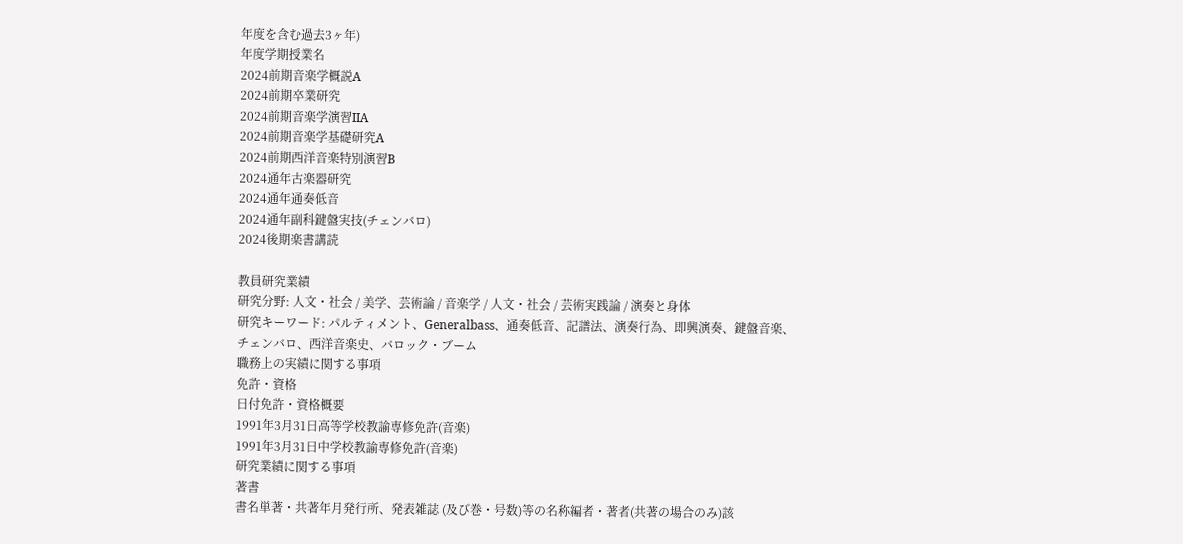年度を含む過去3ヶ年)
年度学期授業名
2024前期音楽学概説A
2024前期卒業研究
2024前期音楽学演習IIA
2024前期音楽学基礎研究A
2024前期西洋音楽特別演習B
2024通年古楽器研究
2024通年通奏低音
2024通年副科鍵盤実技(チェンバロ)
2024後期楽書講読

教員研究業績
研究分野: 人文・社会 / 美学、芸術論 / 音楽学 / 人文・社会 / 芸術実践論 / 演奏と身体
研究キーワード: パルティメント、Generalbass、通奏低音、記譜法、演奏行為、即興演奏、鍵盤音楽、チェンバロ、西洋音楽史、バロック・ブーム
職務上の実績に関する事項
免許・資格
日付免許・資格概要
1991年3月31日高等学校教諭専修免許(音楽)
1991年3月31日中学校教諭専修免許(音楽)
研究業績に関する事項
著書
書名単著・共著年月発行所、発表雑誌 (及び巻・号数)等の名称編者・著者(共著の場合のみ)該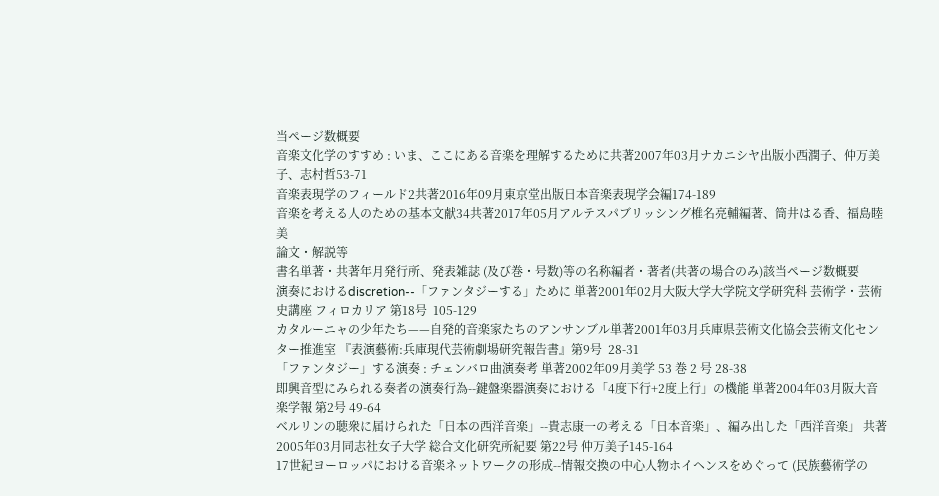当ページ数概要
音楽文化学のすすめ : いま、ここにある音楽を理解するために共著2007年03月ナカニシヤ出版小西潤子、仲万美子、志村哲53-71
音楽表現学のフィールド2共著2016年09月東京堂出版日本音楽表現学会編174-189
音楽を考える人のための基本文献34共著2017年05月アルテスパブリッシング椎名亮輔編著、筒井はる香、福島睦美
論文・解説等
書名単著・共著年月発行所、発表雑誌 (及び巻・号数)等の名称編者・著者(共著の場合のみ)該当ページ数概要
演奏におけるdiscretion--「ファンタジーする」ために 単著2001年02月大阪大学大学院文学研究科 芸術学・芸術史講座 フィロカリア 第18号  105-129
カタルーニャの少年たち——自発的音楽家たちのアンサンブル単著2001年03月兵庫県芸術文化協会芸術文化センター推進室 『表演藝術:兵庫現代芸術劇場研究報告書』第9号  28-31
「ファンタジー」する演奏 : チェンバロ曲演奏考 単著2002年09月美学 53 巻 2 号 28-38
即興音型にみられる奏者の演奏行為--鍵盤楽器演奏における「4度下行+2度上行」の機能 単著2004年03月阪大音楽学報 第2号 49-64
ベルリンの聴衆に届けられた「日本の西洋音楽」--貴志康一の考える「日本音楽」、編み出した「西洋音楽」 共著2005年03月同志社女子大学 総合文化研究所紀要 第22号 仲万美子145-164
17世紀ヨーロッパにおける音楽ネットワークの形成--情報交換の中心人物ホイヘンスをめぐって (民族藝術学の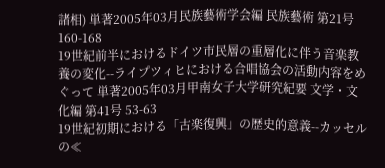諸相) 単著2005年03月民族藝術学会編 民族藝術 第21号 160-168
19世紀前半におけるドイツ市民層の重層化に伴う音楽教養の変化--ライプツィヒにおける合唱協会の活動内容をめぐって 単著2005年03月甲南女子大学研究紀要 文学・文化編 第41号 53-63
19世紀初期における「古楽復興」の歴史的意義--カッセルの≪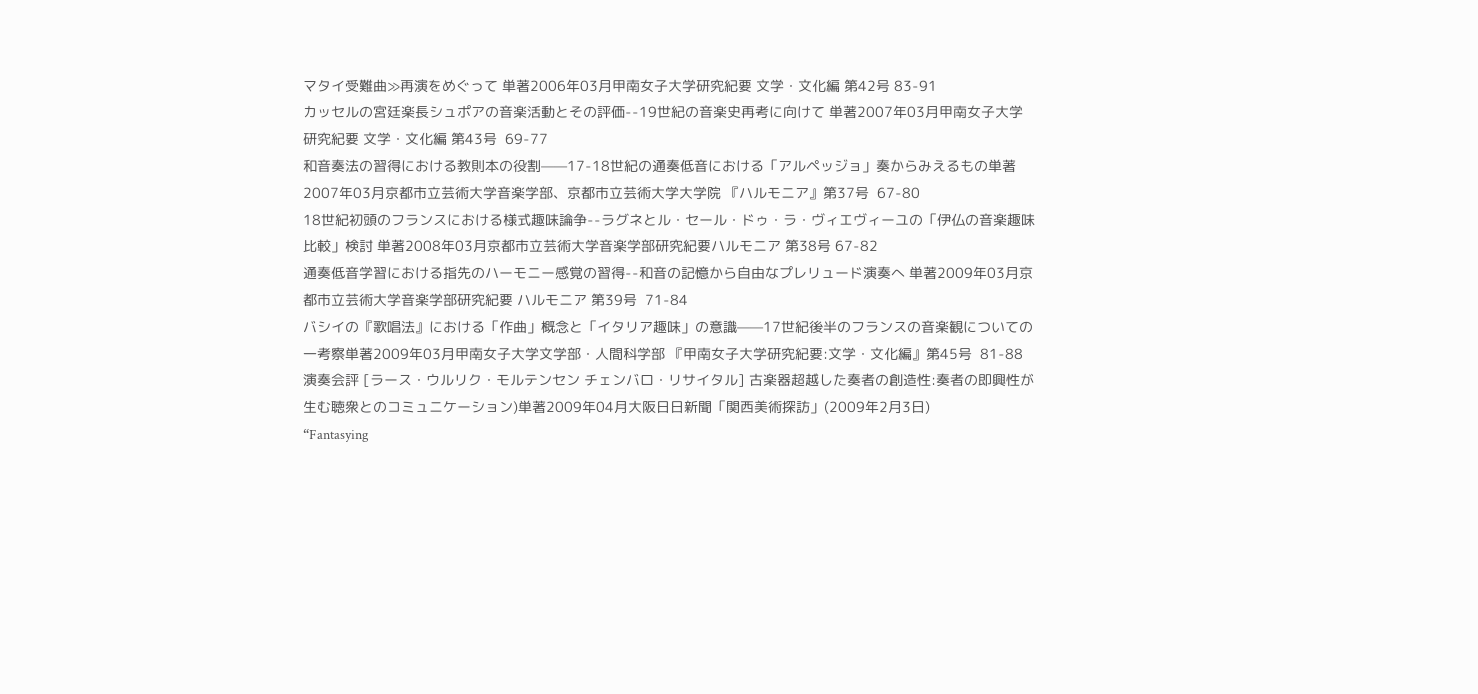マタイ受難曲≫再演をめぐって 単著2006年03月甲南女子大学研究紀要 文学・文化編 第42号 83-91
カッセルの宮廷楽長シュポアの音楽活動とその評価--19世紀の音楽史再考に向けて 単著2007年03月甲南女子大学研究紀要 文学・文化編 第43号  69-77
和音奏法の習得における教則本の役割——17-18世紀の通奏低音における「アルペッジョ」奏からみえるもの単著2007年03月京都市立芸術大学音楽学部、京都市立芸術大学大学院 『ハルモニア』第37号  67-80
18世紀初頭のフランスにおける様式趣味論争--ラグネとル・セール・ドゥ・ラ・ヴィエヴィーユの「伊仏の音楽趣味比較」検討 単著2008年03月京都市立芸術大学音楽学部研究紀要ハルモニア 第38号 67-82
通奏低音学習における指先のハーモニー感覚の習得--和音の記憶から自由なプレリュード演奏へ 単著2009年03月京都市立芸術大学音楽学部研究紀要 ハルモニア 第39号  71-84
バシイの『歌唱法』における「作曲」概念と「イタリア趣味」の意識——17世紀後半のフランスの音楽観についての一考察単著2009年03月甲南女子大学文学部・人間科学部 『甲南女子大学研究紀要:文学・文化編』第45号  81-88
演奏会評 [ラース・ウルリク・モルテンセン チェンバロ・リサイタル] 古楽器超越した奏者の創造性:奏者の即興性が生む聴衆とのコミュニケーション)単著2009年04月大阪日日新聞「関西美術探訪」(2009年2月3日)
“Fantasying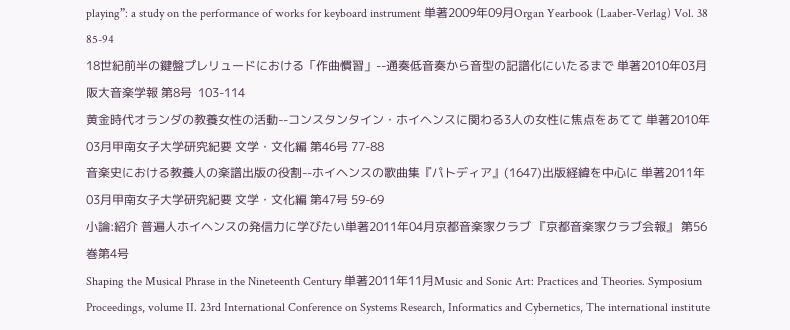playing”: a study on the performance of works for keyboard instrument 単著2009年09月Organ Yearbook (Laaber-Verlag) Vol. 38  85-94
18世紀前半の鍵盤プレリュードにおける「作曲慣習」--通奏低音奏から音型の記譜化にいたるまで 単著2010年03月阪大音楽学報 第8号  103-114
黄金時代オランダの教養女性の活動--コンスタンタイン・ホイヘンスに関わる3人の女性に焦点をあてて 単著2010年03月甲南女子大学研究紀要 文学・文化編 第46号 77-88
音楽史における教養人の楽譜出版の役割--ホイヘンスの歌曲集『パトディア』(1647)出版経緯を中心に 単著2011年03月甲南女子大学研究紀要 文学・文化編 第47号 59-69
小論:紹介 普遍人ホイヘンスの発信力に学びたい単著2011年04月京都音楽家クラブ 『京都音楽家クラブ会報』 第56巻第4号
Shaping the Musical Phrase in the Nineteenth Century 単著2011年11月Music and Sonic Art: Practices and Theories. Symposium Proceedings, volume II. 23rd International Conference on Systems Research, Informatics and Cybernetics, The international institute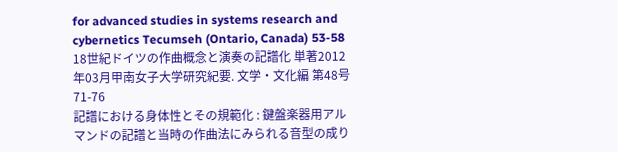for advanced studies in systems research and cybernetics Tecumseh (Ontario, Canada) 53-58
18世紀ドイツの作曲概念と演奏の記譜化 単著2012年03月甲南女子大学研究紀要. 文学・文化編 第48号 71-76
記譜における身体性とその規範化 : 鍵盤楽器用アルマンドの記譜と当時の作曲法にみられる音型の成り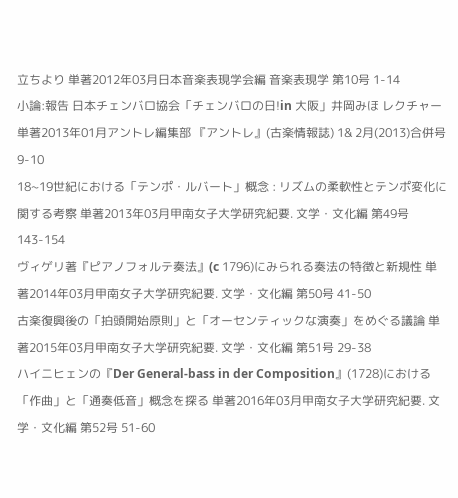立ちより 単著2012年03月日本音楽表現学会編 音楽表現学 第10号 1-14
小論:報告 日本チェンバロ協会「チェンバロの日!in 大阪」井岡みほ レクチャー単著2013年01月アントレ編集部 『アントレ』(古楽情報誌) 1& 2月(2013)合併号 9-10
18~19世紀における「テンポ・ルバート」概念 : リズムの柔軟性とテンポ変化に関する考察 単著2013年03月甲南女子大学研究紀要. 文学・文化編 第49号 143-154
ヴィゲリ著『ピアノフォルテ奏法』(c 1796)にみられる奏法の特徴と新規性 単著2014年03月甲南女子大学研究紀要. 文学・文化編 第50号 41-50
古楽復興後の「拍頭開始原則」と「オーセンティックな演奏」をめぐる議論 単著2015年03月甲南女子大学研究紀要. 文学・文化編 第51号 29-38
ハイニヒェンの『Der General-bass in der Composition』(1728)における「作曲」と「通奏低音」概念を探る 単著2016年03月甲南女子大学研究紀要. 文学・文化編 第52号 51-60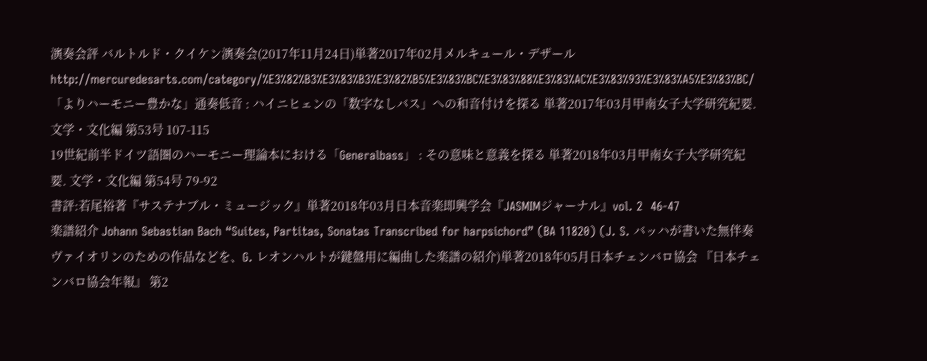演奏会評 バルトルド・クイケン演奏会(2017年11月24日)単著2017年02月メルキュール・デザール http://mercuredesarts.com/category/%E3%82%B3%E3%83%B3%E3%82%B5%E3%83%BC%E3%83%88%E3%83%AC%E3%83%93%E3%83%A5%E3%83%BC/
「よりハーモニー豊かな」通奏低音 : ハイニヒェンの「数字なしバス」への和音付けを探る 単著2017年03月甲南女子大学研究紀要. 文学・文化編 第53号 107-115
19世紀前半ドイツ語圏のハーモニー理論本における「Generalbass」 : その意味と意義を探る 単著2018年03月甲南女子大学研究紀要. 文学・文化編 第54号 79-92
書評:若尾裕著『サステナブル・ミュージック』単著2018年03月日本音楽即興学会『JASMIMジャーナル』vol. 2  46-47
楽譜紹介 Johann Sebastian Bach “Suites, Partitas, Sonatas Transcribed for harpsichord” (BA 11820) (J. S. バッハが書いた無伴奏ヴァイオリンのための作品などを、G. レオンハルトが鍵盤用に編曲した楽譜の紹介)単著2018年05月日本チェンバロ協会 『日本チェンバロ協会年報』 第2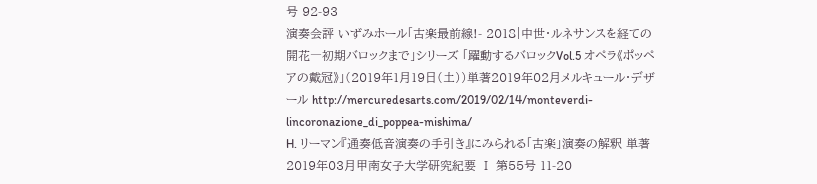号 92-93
演奏会評 いずみホール「古楽最前線!- 2018|中世・ルネサンスを経ての開花―初期バロックまで」シリーズ 「躍動するバロックVol.5 オペラ《ポッペアの戴冠》」(2019年1月19日(土))単著2019年02月メルキュール・デザール http://mercuredesarts.com/2019/02/14/monteverdi-lincoronazione_di_poppea-mishima/
H. リーマン『通奏低音演奏の手引き』にみられる「古楽」演奏の解釈 単著2019年03月甲南女子大学研究紀要 Ⅰ 第55号 11-20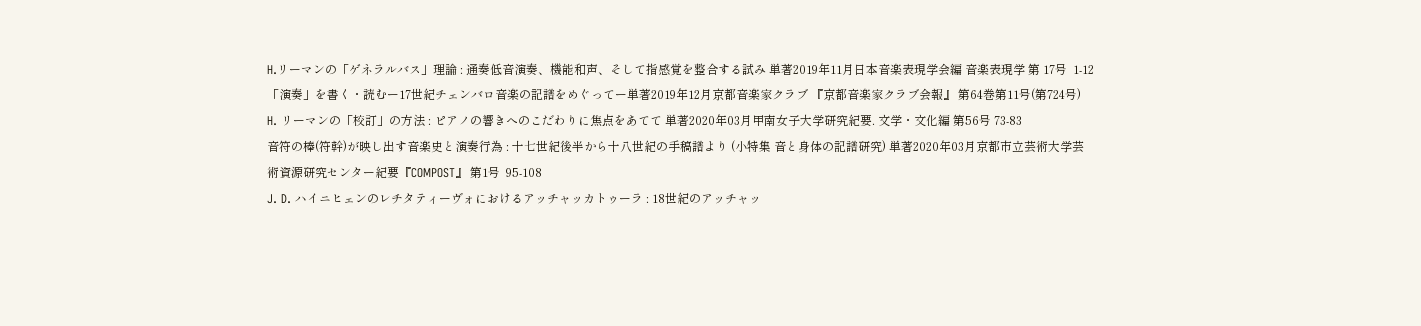H.リーマンの「ゲネラルバス」理論 : 通奏低音演奏、機能和声、そして指感覚を整合する試み 単著2019年11月日本音楽表現学会編 音楽表現学 第 17号  1-12
「演奏」を書く・読むー17世紀チェンバロ音楽の記譜をめぐってー単著2019年12月京都音楽家クラブ 『京都音楽家クラブ会報』 第64巻第11号(第724号)
H. リーマンの「校訂」の方法 : ピアノの響きへのこだわりに焦点をあてて 単著2020年03月甲南女子大学研究紀要. 文学・文化編 第56号 73-83
音符の棒(符幹)が映し出す音楽史と演奏行為 : 十七世紀後半から十八世紀の手稿譜より (小特集 音と身体の記譜研究) 単著2020年03月京都市立芸術大学芸術資源研究センター紀要『COMPOST』 第1号  95-108
J. D. ハイニヒェンのレチタティーヴォにおけるアッチャッカトゥーラ : 18世紀のアッチャッ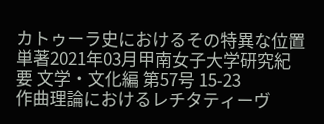カトゥーラ史におけるその特異な位置 単著2021年03月甲南女子大学研究紀要 文学・文化編 第57号 15-23
作曲理論におけるレチタティーヴ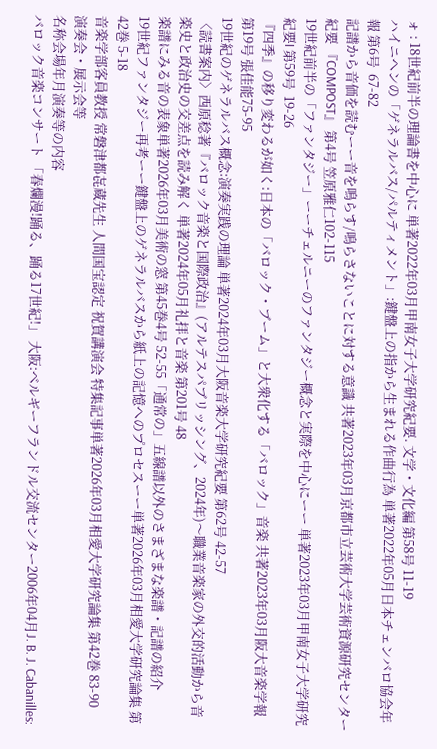ォ : 18世紀前半の理論書を中心に 単著2022年03月甲南女子大学研究紀要. 文学・文化編 第58号 11-19
ハイニヘンの「ゲネラルバス/パルティメント」:鍵盤上の指から生まれる作曲行為 単著2022年05月日本チェンバロ協会年報 第6号  67-82
記譜から音価を読むーー音を鳴らす/鳴らさないことに対する意識 共著2023年03月京都市立芸術大学芸術資源研究センター紀要 『COMPOST』 第4号 笠原雅仁102-115
19世紀前半の「ファンタジー」ーーチェルニーのファンタジー概念と実際を中心にーー 単著2023年03月甲南女子大学研究紀要I 第59号  19-26
『四季』の移り変わるが如く:日本の「バロック・ブーム」と大衆化する「バロック」音楽 共著2023年03月阪大音楽学報 第19号 張佳能75-95
19世紀のゲネラルバス概念:演奏実践の理論 単著2024年03月大阪音楽大学研究紀要 第62号 42-57
〈読書案内〉西原稔著『バロック音楽と国際政治』(アルテスパブリッシング、2024年)〜職業音楽家の外交的活動から音楽史と政治史の交差点を読み解く 単著2024年05月礼拝と音楽 第201号 48
楽譜にみる音の表象単著2026年03月美術の窓 第45巻4号 52-55「通常の」五線譜以外のさまざまな楽譜・記譜の紹介
19世紀ファンタジー再考ーー鍵盤上のゲネラルバスから紙上の記憶へのプロセスーー単著2026年03月相愛大学研究論集 第42巻 5-18
音楽学部客員教授 常磐津都㐂蔵先生 人間国宝認定 祝賀講演会 特集記事単著2026年03月相愛大学研究論集 第42巻 83-90
演奏会・展示会等
名称会場年月演奏等の内容
バロック音楽コンサート 「春爛漫!踊る、踊る17世紀!」 大阪:ベルギーフランドル交流センター2006年04月J. B. J. Cabanilles: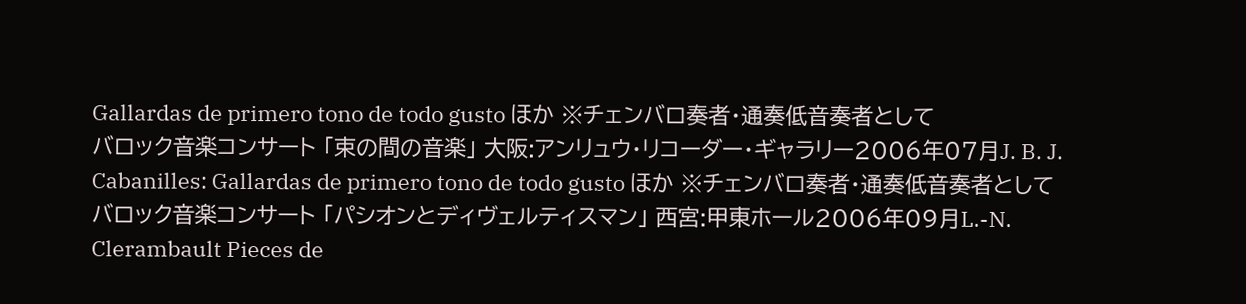Gallardas de primero tono de todo gusto ほか ※チェンバロ奏者・通奏低音奏者として
バロック音楽コンサート 「束の間の音楽」 大阪:アンリュウ・リコーダー・ギャラリー2006年07月J. B. J. Cabanilles: Gallardas de primero tono de todo gusto ほか ※チェンバロ奏者・通奏低音奏者として
バロック音楽コンサート 「パシオンとディヴェルティスマン」 西宮:甲東ホール2006年09月L.-N. Clerambault Pieces de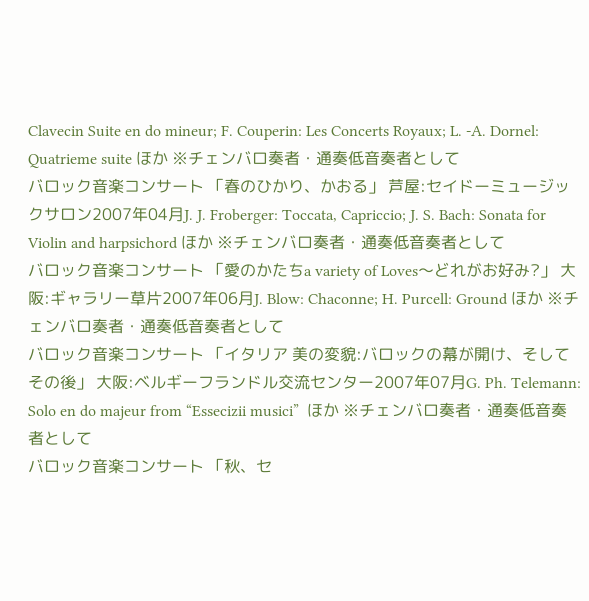Clavecin Suite en do mineur; F. Couperin: Les Concerts Royaux; L. -A. Dornel: Quatrieme suite ほか ※チェンバロ奏者・通奏低音奏者として
バロック音楽コンサート 「春のひかり、かおる」 芦屋:セイドーミュージックサロン2007年04月J. J. Froberger: Toccata, Capriccio; J. S. Bach: Sonata for Violin and harpsichord ほか ※チェンバロ奏者・通奏低音奏者として
バロック音楽コンサート 「愛のかたちa variety of Loves〜どれがお好み?」 大阪:ギャラリー草片2007年06月J. Blow: Chaconne; H. Purcell: Ground ほか ※チェンバロ奏者・通奏低音奏者として
バロック音楽コンサート 「イタリア 美の変貌:バロックの幕が開け、そしてその後」 大阪:ベルギーフランドル交流センター2007年07月G. Ph. Telemann: Solo en do majeur from “Essecizii musici”  ほか ※チェンバロ奏者・通奏低音奏者として
バロック音楽コンサート 「秋、セ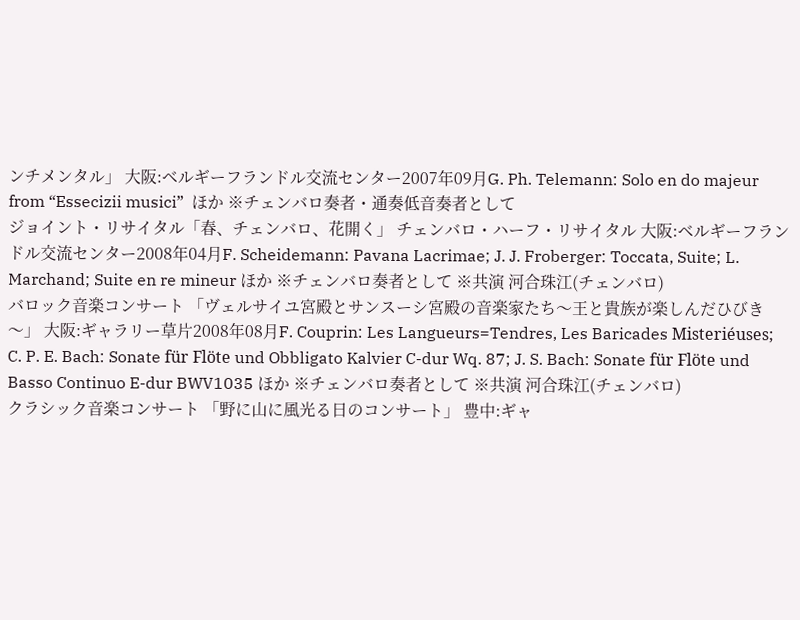ンチメンタル」 大阪:ベルギーフランドル交流センター2007年09月G. Ph. Telemann: Solo en do majeur from “Essecizii musici”  ほか ※チェンバロ奏者・通奏低音奏者として
ジョイント・リサイタル「春、チェンバロ、花開く」 チェンバロ・ハーフ・リサイタル 大阪:ベルギーフランドル交流センター2008年04月F. Scheidemann: Pavana Lacrimae; J. J. Froberger: Toccata, Suite; L. Marchand; Suite en re mineur ほか ※チェンバロ奏者として ※共演 河合珠江(チェンバロ)
バロック音楽コンサート 「ヴェルサイユ宮殿とサンスーシ宮殿の音楽家たち〜王と貴族が楽しんだひびき〜」 大阪:ギャラリー草片2008年08月F. Couprin: Les Langueurs=Tendres, Les Baricades Misteriéuses; C. P. E. Bach: Sonate für Flöte und Obbligato Kalvier C-dur Wq. 87; J. S. Bach: Sonate für Flöte und Basso Continuo E-dur BWV1035 ほか ※チェンバロ奏者として ※共演 河合珠江(チェンバロ)
クラシック音楽コンサート 「野に山に風光る日のコンサート」 豊中:ギャ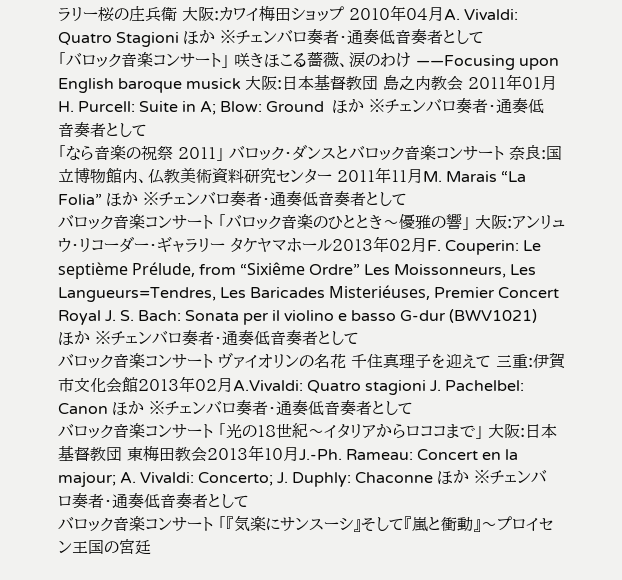ラリー桜の庄兵衛 大阪:カワイ梅田ショップ 2010年04月A. Vivaldi: Quatro Stagioni ほか ※チェンバロ奏者・通奏低音奏者として
「バロック音楽コンサート」 咲きほこる薔薇、涙のわけ ——Focusing upon English baroque musick 大阪:日本基督教団 島之内教会 2011年01月H. Purcell: Suite in A; Blow: Ground  ほか ※チェンバロ奏者・通奏低音奏者として
「なら音楽の祝祭 2011」 バロック・ダンスとバロック音楽コンサート 奈良:国立博物館内、仏教美術資料研究センター 2011年11月M. Marais “La Folia” ほか ※チェンバロ奏者・通奏低音奏者として
バロック音楽コンサート 「バロック音楽のひととき〜優雅の響」 大阪:アンリュウ・リコーダー・ギャラリー タケヤマホール2013年02月F. Couperin: Le septième Prélude, from “Sixiême Ordre” Les Moissonneurs, Les Langueurs=Tendres, Les Baricades Misteriéuses, Premier Concert Royal J. S. Bach: Sonata per il violino e basso G-dur (BWV1021) ほか ※チェンバロ奏者・通奏低音奏者として
バロック音楽コンサート ヴァイオリンの名花 千住真理子を迎えて 三重:伊賀市文化会館2013年02月A.Vivaldi: Quatro stagioni J. Pachelbel: Canon ほか ※チェンバロ奏者・通奏低音奏者として
バロック音楽コンサート 「光の18世紀〜イタリアからロココまで」 大阪:日本基督教団 東梅田教会2013年10月J.-Ph. Rameau: Concert en la majour; A. Vivaldi: Concerto; J. Duphly: Chaconne ほか ※チェンバロ奏者・通奏低音奏者として
バロック音楽コンサート 「『気楽にサンスーシ』そして『嵐と衝動』〜プロイセン王国の宮廷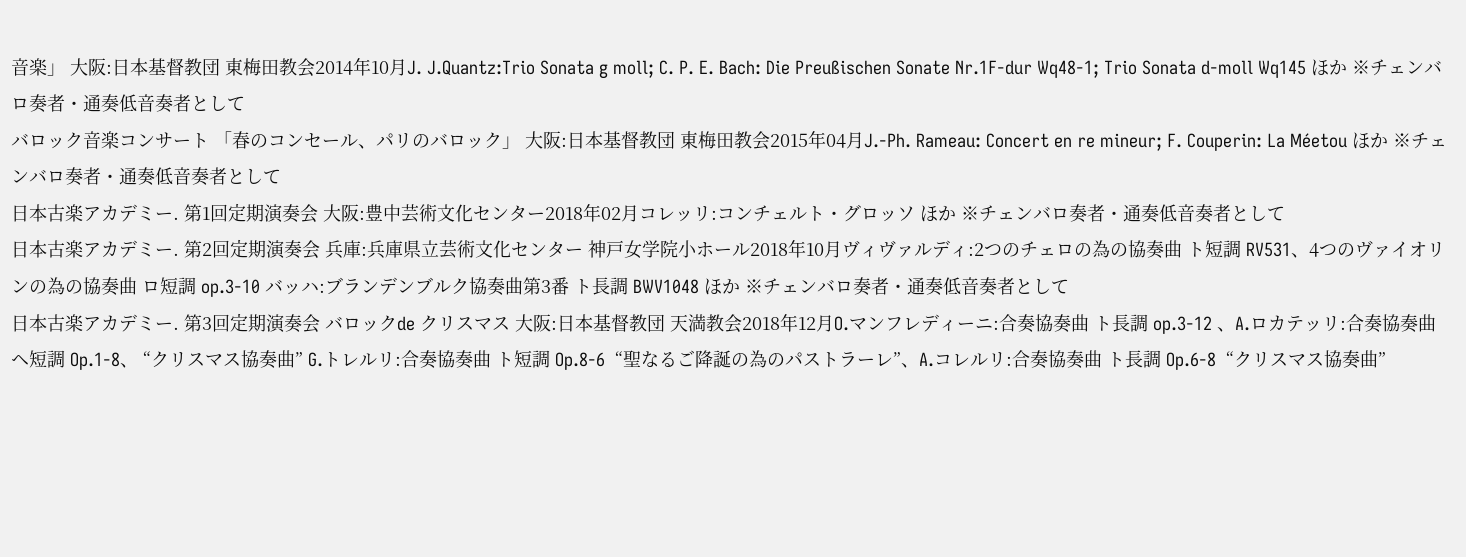音楽」 大阪:日本基督教団 東梅田教会2014年10月J. J.Quantz:Trio Sonata g moll; C. P. E. Bach: Die Preußischen Sonate Nr.1F-dur Wq48-1; Trio Sonata d-moll Wq145 ほか ※チェンバロ奏者・通奏低音奏者として
バロック音楽コンサート 「春のコンセール、パリのバロック」 大阪:日本基督教団 東梅田教会2015年04月J.-Ph. Rameau: Concert en re mineur; F. Couperin: La Méetou ほか ※チェンバロ奏者・通奏低音奏者として
日本古楽アカデミー. 第1回定期演奏会 大阪:豊中芸術文化センター2018年02月コレッリ:コンチェルト・グロッソ ほか ※チェンバロ奏者・通奏低音奏者として
日本古楽アカデミー. 第2回定期演奏会 兵庫:兵庫県立芸術文化センター 神戸女学院小ホール2018年10月ヴィヴァルディ:2つのチェロの為の協奏曲 ト短調 RV531、4つのヴァイオリンの為の協奏曲 ロ短調 op.3-10 バッハ:ブランデンブルク協奏曲第3番 ト長調 BWV1048 ほか ※チェンバロ奏者・通奏低音奏者として
日本古楽アカデミー. 第3回定期演奏会 バロックde クリスマス 大阪:日本基督教団 天満教会2018年12月O.マンフレディーニ:合奏協奏曲 ト長調 op.3-12 、A.ロカテッリ:合奏協奏曲 ヘ短調 Op.1-8、 “クリスマス協奏曲” G.トレルリ:合奏協奏曲 ト短調 Op.8-6  “聖なるご降誕の為のパストラーレ”、A.コレルリ:合奏協奏曲 ト長調 Op.6-8  “クリスマス協奏曲”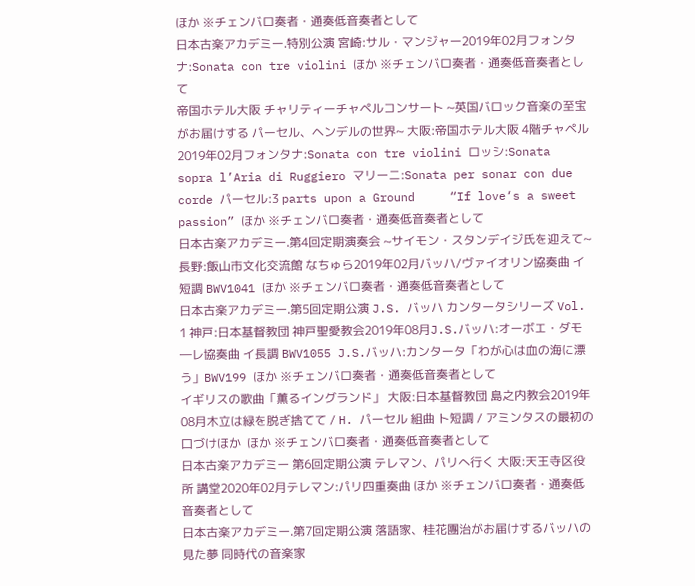ほか ※チェンバロ奏者・通奏低音奏者として
日本古楽アカデミー.特別公演 宮崎:サル・マンジャー2019年02月フォンタナ:Sonata con tre violini ほか ※チェンバロ奏者・通奏低音奏者として
帝国ホテル大阪 チャリティーチャペルコンサート ~英国バロック音楽の至宝がお届けする パーセル、ヘンデルの世界~ 大阪:帝国ホテル大阪 4階チャペル2019年02月フォンタナ:Sonata con tre violini ロッシ:Sonata sopra l’Aria di Ruggiero マリーニ:Sonata per sonar con due corde パーセル:3 parts upon a Ground     “If love‘s a sweet passion” ほか ※チェンバロ奏者・通奏低音奏者として
日本古楽アカデミー.第4回定期演奏会 ~サイモン・スタンデイジ氏を迎えて~ 長野:飯山市文化交流館 なちゅら2019年02月バッハ/ヴァイオリン協奏曲 イ短調 BWV1041 ほか ※チェンバロ奏者・通奏低音奏者として
日本古楽アカデミー.第5回定期公演 J.S. バッハ カンタータシリーズ Vol. 1 神戸:日本基督教団 神戸聖愛教会2019年08月J.S.バッハ:オーボエ・ダモ―レ協奏曲 イ長調 BWV1055 J.S.バッハ:カンタータ「わが心は血の海に漂う」BWV199 ほか ※チェンバロ奏者・通奏低音奏者として
イギリスの歌曲「薫るイングランド」 大阪:日本基督教団 島之内教会2019年08月木立は緑を脱ぎ捨てて / H. パーセル 組曲 ト短調 / アミンタスの最初の口づけほか  ほか ※チェンバロ奏者・通奏低音奏者として
日本古楽アカデミー 第6回定期公演 テレマン、パリへ行く 大阪:天王寺区役所 講堂2020年02月テレマン:パリ四重奏曲 ほか ※チェンバロ奏者・通奏低音奏者として
日本古楽アカデミー.第7回定期公演 落語家、桂花團治がお届けするバッハの見た夢 同時代の音楽家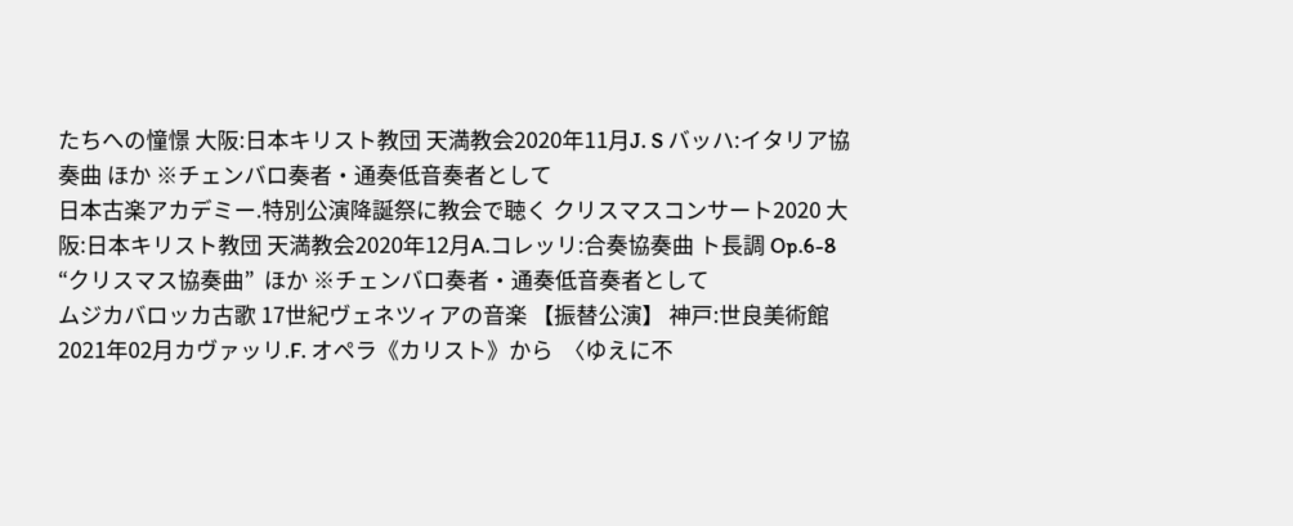たちへの憧憬 大阪:日本キリスト教団 天満教会2020年11月J. S バッハ:イタリア協奏曲 ほか ※チェンバロ奏者・通奏低音奏者として
日本古楽アカデミー.特別公演降誕祭に教会で聴く クリスマスコンサート2020 大阪:日本キリスト教団 天満教会2020年12月A.コレッリ:合奏協奏曲 ト長調 Op.6-8  “クリスマス協奏曲”  ほか ※チェンバロ奏者・通奏低音奏者として
ムジカバロッカ古歌 17世紀ヴェネツィアの音楽 【振替公演】 神戸:世良美術館2021年02月カヴァッリ.F. オペラ《カリスト》から  〈ゆえに不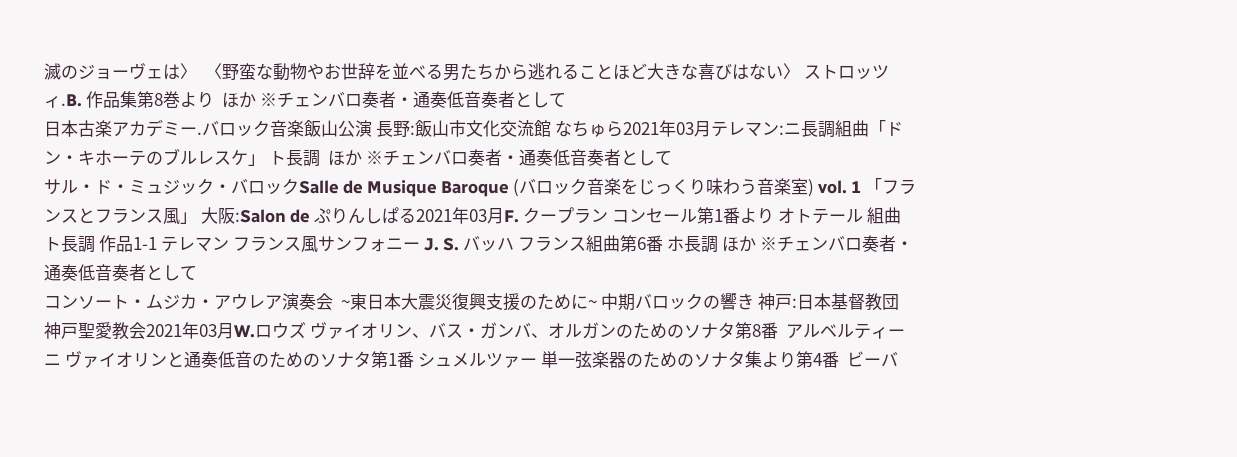滅のジョーヴェは〉  〈野蛮な動物やお世辞を並べる男たちから逃れることほど大きな喜びはない〉 ストロッツィ.B. 作品集第8巻より  ほか ※チェンバロ奏者・通奏低音奏者として
日本古楽アカデミー.バロック音楽飯山公演 長野:飯山市文化交流館 なちゅら2021年03月テレマン:ニ長調組曲「ドン・キホーテのブルレスケ」 ト長調  ほか ※チェンバロ奏者・通奏低音奏者として
サル・ド・ミュジック・バロックSalle de Musique Baroque (バロック音楽をじっくり味わう音楽室) vol. 1 「フランスとフランス風」 大阪:Salon de ぷりんしぱる2021年03月F. クープラン コンセール第1番より オトテール 組曲ト長調 作品1-1 テレマン フランス風サンフォニー J. S. バッハ フランス組曲第6番 ホ長調 ほか ※チェンバロ奏者・通奏低音奏者として
コンソート・ムジカ・アウレア演奏会  ~東日本大震災復興支援のために~ 中期バロックの響き 神戸:日本基督教団 神戸聖愛教会2021年03月W.ロウズ ヴァイオリン、バス・ガンバ、オルガンのためのソナタ第8番  アルベルティーニ ヴァイオリンと通奏低音のためのソナタ第1番 シュメルツァー 単一弦楽器のためのソナタ集より第4番  ビーバ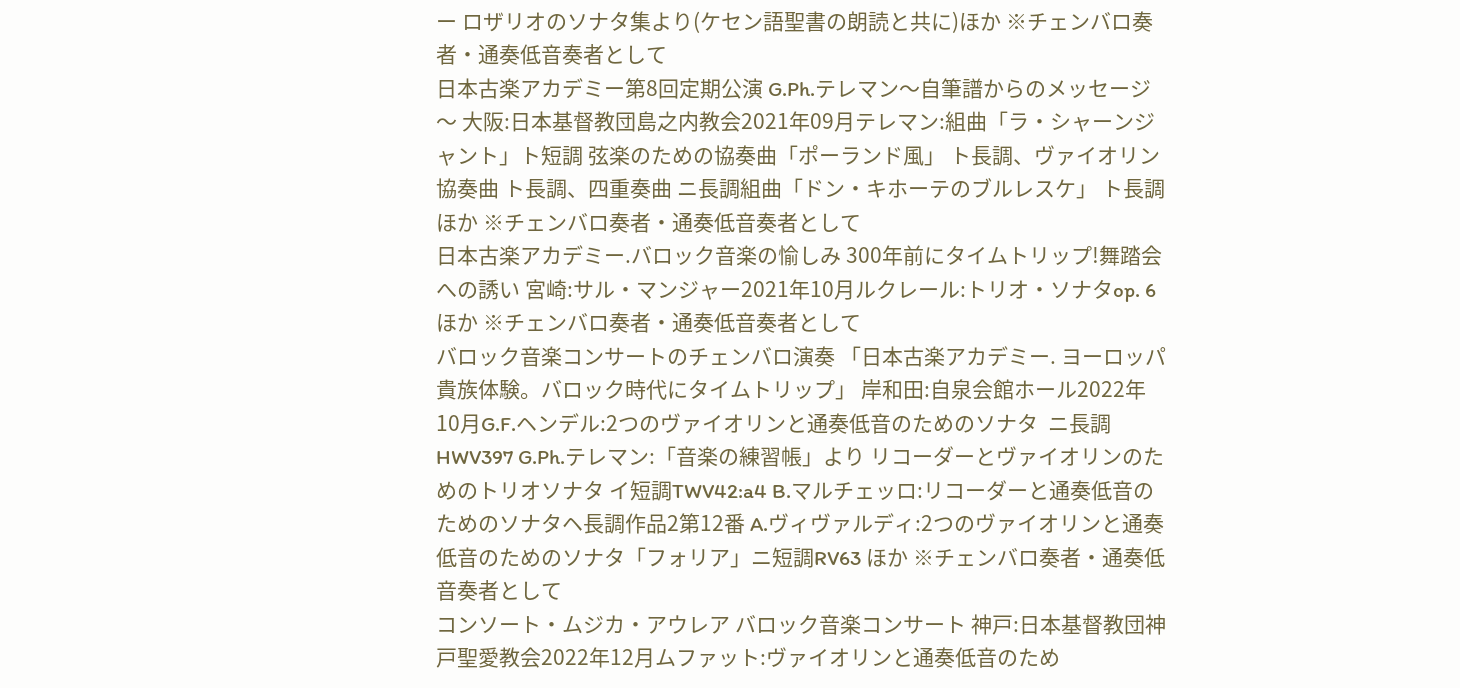ー ロザリオのソナタ集より(ケセン語聖書の朗読と共に)ほか ※チェンバロ奏者・通奏低音奏者として
日本古楽アカデミー第8回定期公演 G.Ph.テレマン〜自筆譜からのメッセージ〜 大阪:日本基督教団島之内教会2021年09月テレマン:組曲「ラ・シャーンジャント」ト短調 弦楽のための協奏曲「ポーランド風」 ト長調、ヴァイオリン協奏曲 ト長調、四重奏曲 ニ長調組曲「ドン・キホーテのブルレスケ」 ト長調  ほか ※チェンバロ奏者・通奏低音奏者として
日本古楽アカデミー.バロック音楽の愉しみ 300年前にタイムトリップ!舞踏会への誘い 宮崎:サル・マンジャー2021年10月ルクレール:トリオ・ソナタop. 6 ほか ※チェンバロ奏者・通奏低音奏者として
バロック音楽コンサートのチェンバロ演奏 「日本古楽アカデミー. ヨーロッパ貴族体験。バロック時代にタイムトリップ」 岸和田:自泉会館ホール2022年10月G.F.ヘンデル:2つのヴァイオリンと通奏低音のためのソナタ  ニ長調HWV397 G.Ph.テレマン:「音楽の練習帳」より リコーダーとヴァイオリンのためのトリオソナタ イ短調TWV42:a4 B.マルチェッロ:リコーダーと通奏低音のためのソナタヘ長調作品2第12番 A.ヴィヴァルディ:2つのヴァイオリンと通奏低音のためのソナタ「フォリア」ニ短調RV63 ほか ※チェンバロ奏者・通奏低音奏者として
コンソート・ムジカ・アウレア バロック音楽コンサート 神戸:日本基督教団神戸聖愛教会2022年12月ムファット:ヴァイオリンと通奏低音のため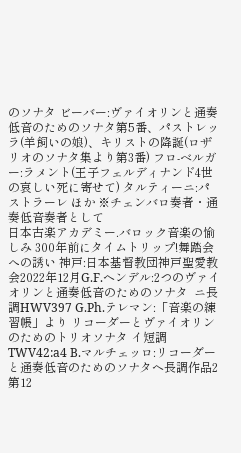のソナタ ビーバー:ヴァイオリンと通奏低音のためのソナタ第5番、パストレッラ(羊飼いの娘)、キリストの降誕(ロザリオのソナタ集より第3番) フロ-ベルガー:ラメント(王子フェルディナンド4世の哀しい死に寄せて) タルティーニ:パストラーレ ほか ※チェンバロ奏者・通奏低音奏者として
日本古楽アカデミー.バロック音楽の愉しみ 300年前にタイムトリップ!舞踏会への誘い 神戸:日本基督教団神戸聖愛教会2022年12月G.F.ヘンデル:2つのヴァイオリンと通奏低音のためのソナタ  ニ長調HWV397 G.Ph.テレマン:「音楽の練習帳」より リコーダーとヴァイオリンのためのトリオソナタ イ短調TWV42:a4 B.マルチェッロ:リコーダーと通奏低音のためのソナタヘ長調作品2第12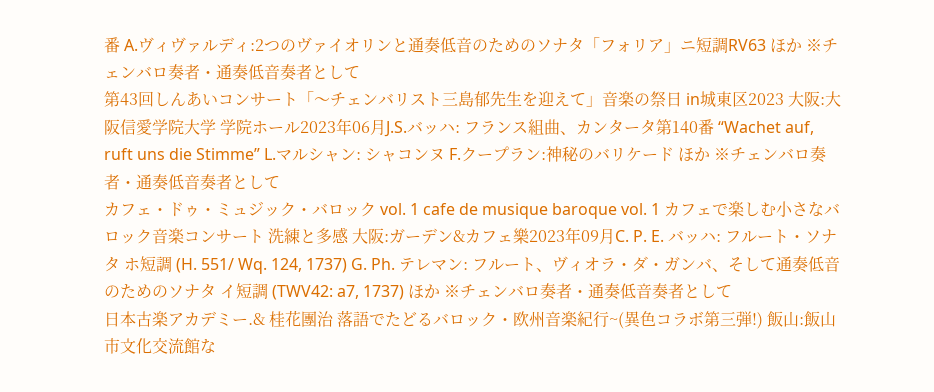番 A.ヴィヴァルディ:2つのヴァイオリンと通奏低音のためのソナタ「フォリア」ニ短調RV63 ほか ※チェンバロ奏者・通奏低音奏者として
第43回しんあいコンサート「〜チェンバリスト三島郁先生を迎えて」音楽の祭日 in城東区2023 大阪:大阪信愛学院大学 学院ホール2023年06月J.S.バッハ: フランス組曲、カンタータ第140番 “Wachet auf, ruft uns die Stimme” L.マルシャン: シャコンヌ F.クープラン:神秘のバリケード ほか ※チェンバロ奏者・通奏低音奏者として
カフェ・ドゥ・ミュジック・バロック vol. 1 cafe de musique baroque vol. 1 カフェで楽しむ小さなバロック音楽コンサート 洗練と多感 大阪:ガーデン&カフェ樂2023年09月C. P. E. バッハ: フルート・ソナタ ホ短調 (H. 551/ Wq. 124, 1737) G. Ph. テレマン: フルート、ヴィオラ・ダ・ガンバ、そして通奏低音のためのソナタ イ短調 (TWV42: a7, 1737) ほか ※チェンバロ奏者・通奏低音奏者として
日本古楽アカデミー.& 桂花團治 落語でたどるバロック・欧州音楽紀行~(異色コラボ第三弾!) 飯山:飯山市文化交流館な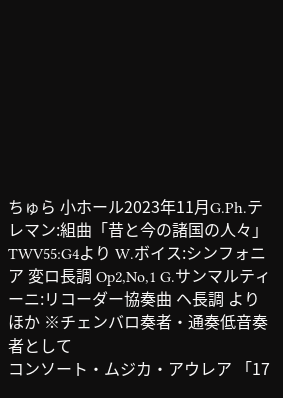ちゅら 小ホール2023年11月G.Ph.テレマン:組曲「昔と今の諸国の人々」TWV55:G4より W.ボイス:シンフォニア 変ロ長調 Op2,No,1 G.サンマルティーニ:リコーダー協奏曲 ヘ長調 より ほか ※チェンバロ奏者・通奏低音奏者として
コンソート・ムジカ・アウレア 「17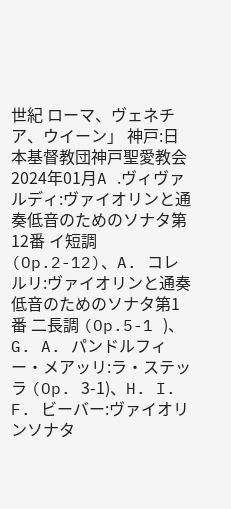世紀 ローマ、ヴェネチア、ウイーン」 神戸:日本基督教団神戸聖愛教会2024年01月A .ヴィヴァルディ:ヴァイオリンと通奏低音のためのソナタ第12番 イ短調 (Op.2-12)、A. コレルリ:ヴァイオリンと通奏低音のためのソナタ第1 番 二長調 (Op.5-1 )、G. A. パンドルフィー・メアッリ:ラ・ステッラ (Op. 3-1)、H. I. F. ビーバー:ヴァイオリンソナタ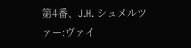第4番、J.H. シュメルツァー:ヴァイ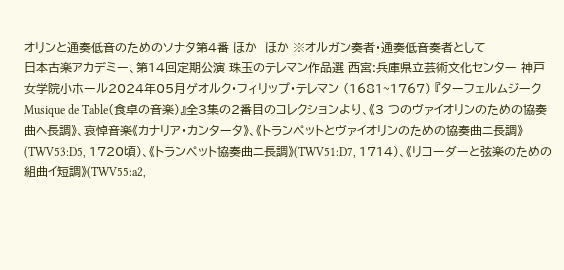オリンと通奏低音のためのソナタ第4番 ほか  ほか ※オルガン奏者・通奏低音奏者として
日本古楽アカデミー、第14回定期公演 珠玉のテレマン作品選 西宮:兵庫県立芸術文化センター 神戸女学院小ホール2024年05月ゲオルク・フィリップ・テレマン (1681~1767) 『ターフェルムジーク Musique de Table(食卓の音楽)』全3集の2番目のコレクションより、《3 つのヴァイオリンのための協奏曲ヘ長調》、哀悼音楽《カナリア・カンタータ》、《トランペットとヴァイオリンのための協奏曲ニ長調》(TWV53:D5, 1720頃)、《トランペット協奏曲ニ長調》(TWV51:D7, 1714)、《リコーダーと弦楽のための組曲イ短調》(TWV55:a2,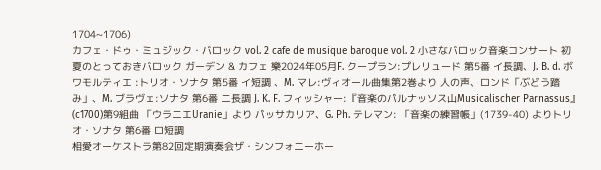1704~1706)
カフェ・ドゥ・ミュジック・バロック vol. 2 cafe de musique baroque vol. 2 小さなバロック音楽コンサート 初夏のとっておきバロック ガーデン & カフェ 樂2024年05月F. クープラン:プレリュード 第5番 イ長調、J. B. d. ボワモルティエ :トリオ・ソナタ 第5番 イ短調 、M. マレ:ヴィオール曲集第2巻より 人の声、ロンド「ぶどう踏み」、M. ブラヴェ:ソナタ 第6番 ニ長調 J. K. F. フィッシャー:『音楽のパルナッソス山Musicalischer Parnassus』(c1700)第9組曲 「ウラニエUranie」より パッサカリア、G. Ph. テレマン: 「音楽の練習帳」(1739-40) よりトリオ・ソナタ 第6番 ロ短調
相愛オーケストラ第82回定期演奏会ザ・シンフォニーホー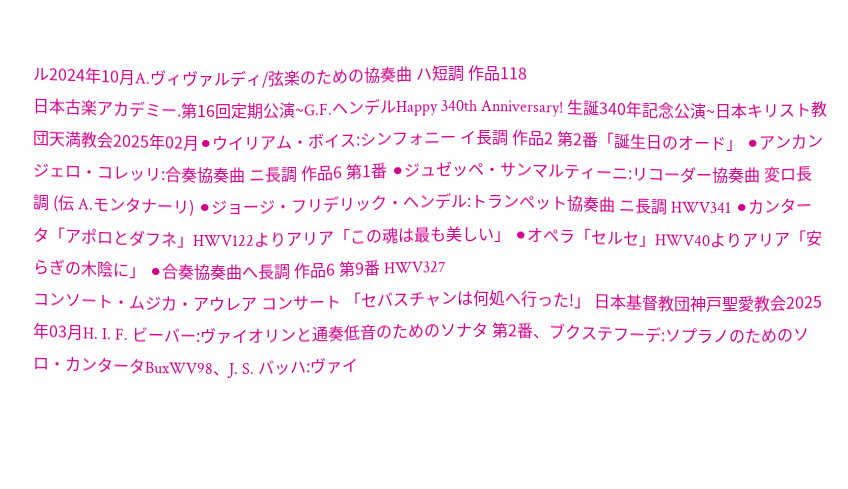ル2024年10月A.ヴィヴァルディ/弦楽のための協奏曲 ハ短調 作品118
日本古楽アカデミー.第16回定期公演~G.F.ヘンデルHappy 340th Anniversary! 生誕340年記念公演~日本キリスト教団天満教会2025年02月⚫ウイリアム・ボイス:シンフォニー イ長調 作品2 第2番「誕生日のオード」 ⚫アンカンジェロ・コレッリ:合奏協奏曲 ニ長調 作品6 第1番 ⚫ジュゼッペ・サンマルティーニ:リコーダー協奏曲 変ロ長調 (伝 A.モンタナーリ) ⚫ジョージ・フリデリック・ヘンデル:トランペット協奏曲 ニ長調 HWV341 ⚫カンタータ「アポロとダフネ」HWV122よりアリア「この魂は最も美しい」 ⚫オペラ「セルセ」HWV40よりアリア「安らぎの木陰に」 ⚫合奏協奏曲へ長調 作品6 第9番 HWV327
コンソート・ムジカ・アウレア コンサート 「セバスチャンは何処へ行った!」 日本基督教団神戸聖愛教会2025年03月H. I. F. ビーバー:ヴァイオリンと通奏低音のためのソナタ 第2番、ブクステフーデ:ソプラノのためのソロ・カンタータBuxWV98、J. S. バッハ:ヴァイ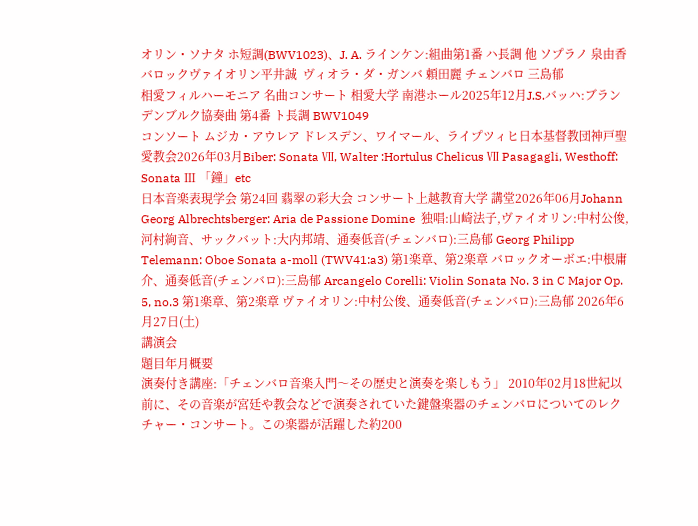オリン・ソナタ ホ短調(BWV1023)、J. A. ラインケン:組曲第1番 ハ長調 他 ソプラノ 泉由香  バロックヴァイオリン平井誠  ヴィオラ・ダ・ガンバ 頼田麗 チェンバロ 三島郁
相愛フィルハーモニア 名曲コンサート 相愛大学 南港ホール2025年12月J.S.バッハ:ブランデンブルク協奏曲 第4番 ト長調 BWV1049
コンソート ムジカ・アウレア ドレスデン、ワイマール、ライプツィヒ日本基督教団神戸聖愛教会2026年03月Biber: Sonata Ⅶ, Walter :Hortulus Chelicus Ⅶ Pasagagli, Westhoff: Sonata Ⅲ 「鐘」etc
日本音楽表現学会 第24回 翡翠の彩大会 コンサート上越教育大学 講堂2026年06月Johann Georg Albrechtsberger: Aria de Passione Domine  独唱:山崎法子,ヴァイオリン:中村公俊,河村絢音、サックバット:大内邦靖、通奏低音(チェンバロ):三島郁 Georg Philipp Telemann: Oboe Sonata a-moll (TWV41:a3) 第1楽章、第2楽章 バロックオーボエ:中根庸介、通奏低音(チェンバロ):三島郁 Arcangelo Corelli: Violin Sonata No. 3 in C Major Op. 5, no.3 第1楽章、第2楽章 ヴァイオリン:中村公俊、通奏低音(チェンバロ):三島郁 2026年6月27日(土)
講演会
題目年月概要
演奏付き講座:「チェンバロ音楽入門〜その歴史と演奏を楽しもう」 2010年02月18世紀以前に、その音楽が宮廷や教会などで演奏されていた鍵盤楽器のチェンバロについてのレクチャー・コンサート。この楽器が活躍した約200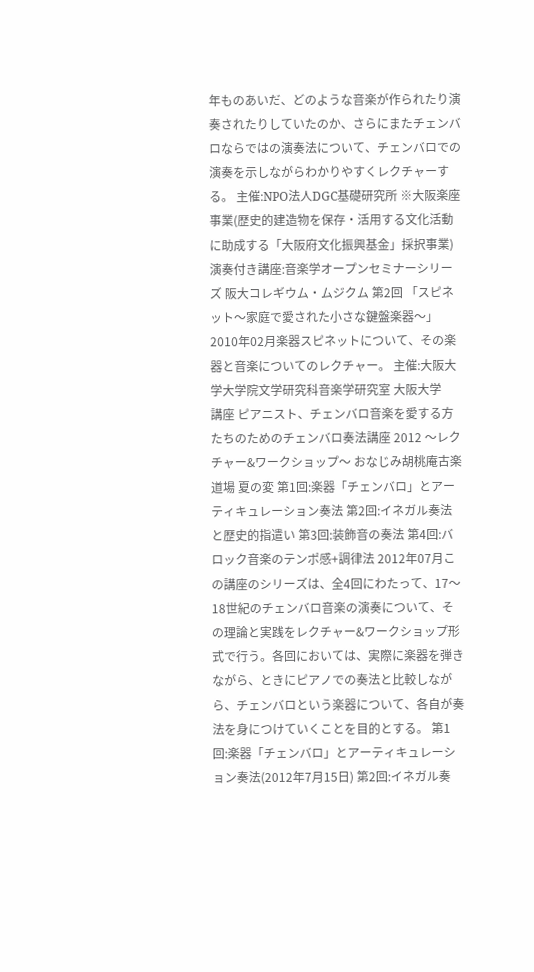年ものあいだ、どのような音楽が作られたり演奏されたりしていたのか、さらにまたチェンバロならではの演奏法について、チェンバロでの演奏を示しながらわかりやすくレクチャーする。 主催:NPO法人DGC基礎研究所 ※大阪楽座事業(歴史的建造物を保存・活用する文化活動に助成する「大阪府文化振興基金」採択事業)
演奏付き講座:音楽学オープンセミナーシリーズ 阪大コレギウム・ムジクム 第2回 「スピネット〜家庭で愛された小さな鍵盤楽器〜」 2010年02月楽器スピネットについて、その楽器と音楽についてのレクチャー。 主催:大阪大学大学院文学研究科音楽学研究室 大阪大学
講座 ピアニスト、チェンバロ音楽を愛する方たちのためのチェンバロ奏法講座 2012 〜レクチャー&ワークショップ〜 おなじみ胡桃庵古楽道場 夏の変 第1回:楽器「チェンバロ」とアーティキュレーション奏法 第2回:イネガル奏法と歴史的指遣い 第3回:装飾音の奏法 第4回:バロック音楽のテンポ感+調律法 2012年07月この講座のシリーズは、全4回にわたって、17〜18世紀のチェンバロ音楽の演奏について、その理論と実践をレクチャー&ワークショップ形式で行う。各回においては、実際に楽器を弾きながら、ときにピアノでの奏法と比較しながら、チェンバロという楽器について、各自が奏法を身につけていくことを目的とする。 第1回:楽器「チェンバロ」とアーティキュレーション奏法(2012年7月15日) 第2回:イネガル奏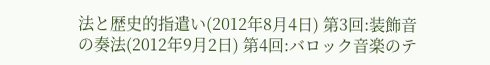法と歴史的指遣い(2012年8月4日) 第3回:装飾音の奏法(2012年9月2日) 第4回:バロック音楽のテ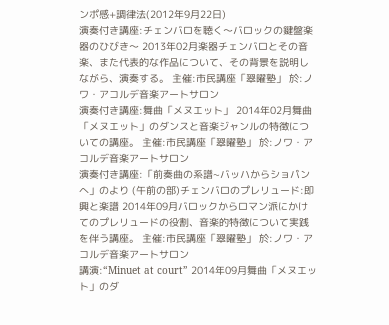ンポ感+調律法(2012年9月22日)
演奏付き講座:チェンバロを聴く〜バロックの鍵盤楽器のひびき〜 2013年02月楽器チェンバロとその音楽、また代表的な作品について、その背景を説明しながら、演奏する。 主催:市民講座「翠曜塾」 於:ノワ・アコルデ音楽アートサロン
演奏付き講座:舞曲「メヌエット」 2014年02月舞曲「メヌエット」のダンスと音楽ジャンルの特徴についての講座。 主催:市民講座「翠曜塾」 於:ノワ・アコルデ音楽アートサロン
演奏付き講座:「前奏曲の系譜~バッハからショパンへ」のより (午前の部)チェンバロのプレリュード:即興と楽譜 2014年09月バロックからロマン派にかけてのプレリュードの役割、音楽的特徴について実践を伴う講座。 主催:市民講座「翠曜塾」 於:ノワ・アコルデ音楽アートサロン
講演:“Minuet at court” 2014年09月舞曲「メヌエット」のダ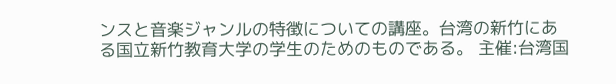ンスと音楽ジャンルの特徴についての講座。台湾の新竹にある国立新竹教育大学の学生のためのものである。 主催:台湾国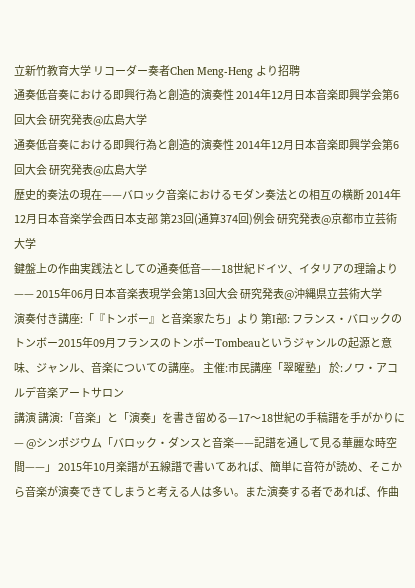立新竹教育大学 リコーダー奏者Chen Meng-Heng より招聘
通奏低音奏における即興行為と創造的演奏性 2014年12月日本音楽即興学会第6回大会 研究発表@広島大学
通奏低音奏における即興行為と創造的演奏性 2014年12月日本音楽即興学会第6回大会 研究発表@広島大学
歴史的奏法の現在——バロック音楽におけるモダン奏法との相互の横断 2014年12月日本音楽学会西日本支部 第23回(通算374回)例会 研究発表@京都市立芸術大学
鍵盤上の作曲実践法としての通奏低音——18世紀ドイツ、イタリアの理論より—— 2015年06月日本音楽表現学会第13回大会 研究発表@沖縄県立芸術大学
演奏付き講座:「『トンボー』と音楽家たち」より 第I部: フランス・バロックのトンボー2015年09月フランスのトンボーTombeauというジャンルの起源と意味、ジャンル、音楽についての講座。 主催:市民講座「翠曜塾」 於:ノワ・アコルデ音楽アートサロン
講演 講演:「音楽」と「演奏」を書き留める—17〜18世紀の手稿譜を手がかりに— @シンポジウム「バロック・ダンスと音楽——記譜を通して見る華麗な時空間——」 2015年10月楽譜が五線譜で書いてあれば、簡単に音符が読め、そこから音楽が演奏できてしまうと考える人は多い。また演奏する者であれば、作曲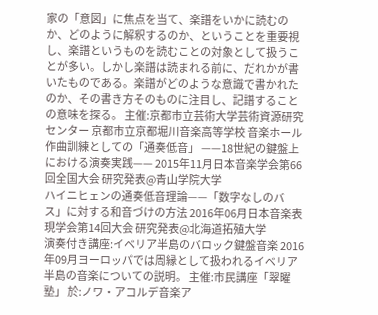家の「意図」に焦点を当て、楽譜をいかに読むのか、どのように解釈するのか、ということを重要視し、楽譜というものを読むことの対象として扱うことが多い。しかし楽譜は読まれる前に、だれかが書いたものである。楽譜がどのような意識で書かれたのか、その書き方そのものに注目し、記譜することの意味を探る。 主催:京都市立芸術大学芸術資源研究センター 京都市立京都堀川音楽高等学校 音楽ホール
作曲訓練としての「通奏低音」 ——18世紀の鍵盤上における演奏実践—— 2015年11月日本音楽学会第66回全国大会 研究発表@青山学院大学
ハイニヒェンの通奏低音理論——「数字なしのバス」に対する和音づけの方法 2016年06月日本音楽表現学会第14回大会 研究発表@北海道拓殖大学
演奏付き講座:イベリア半島のバロック鍵盤音楽 2016年09月ヨーロッパでは周縁として扱われるイベリア半島の音楽についての説明。 主催:市民講座「翠曜塾」 於:ノワ・アコルデ音楽ア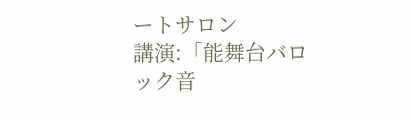ートサロン
講演:「能舞台バロック音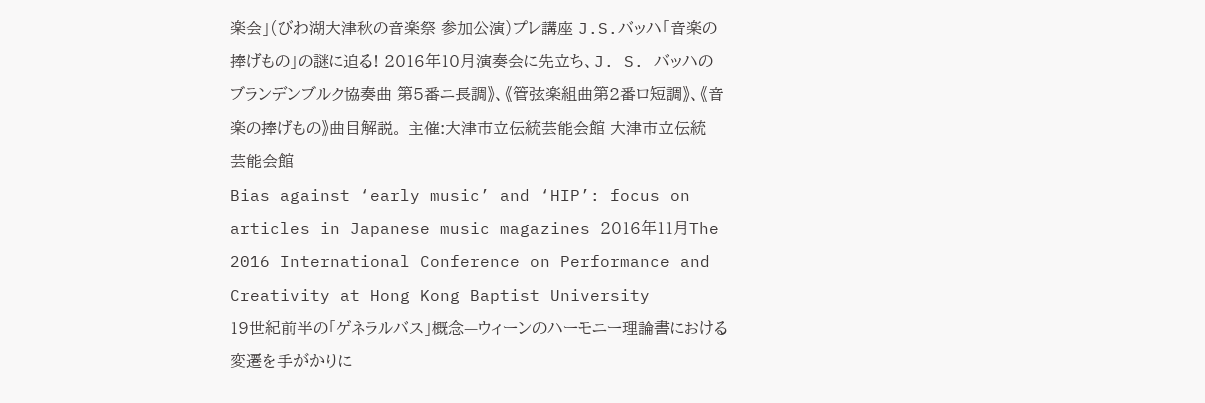楽会」(びわ湖大津秋の音楽祭 参加公演)プレ講座 J.S.バッハ「音楽の捧げもの」の謎に迫る! 2016年10月演奏会に先立ち、J. S. バッハのブランデンブルク協奏曲 第5番ニ長調》、《管弦楽組曲第2番ロ短調》、《音楽の捧げもの》曲目解説。 主催:大津市立伝統芸能会館 大津市立伝統芸能会館
Bias against ‘early music’ and ‘HIP’: focus on articles in Japanese music magazines 2016年11月The 2016 International Conference on Performance and Creativity at Hong Kong Baptist University
19世紀前半の「ゲネラルバス」概念—ウィーンのハーモニー理論書における変遷を手がかりに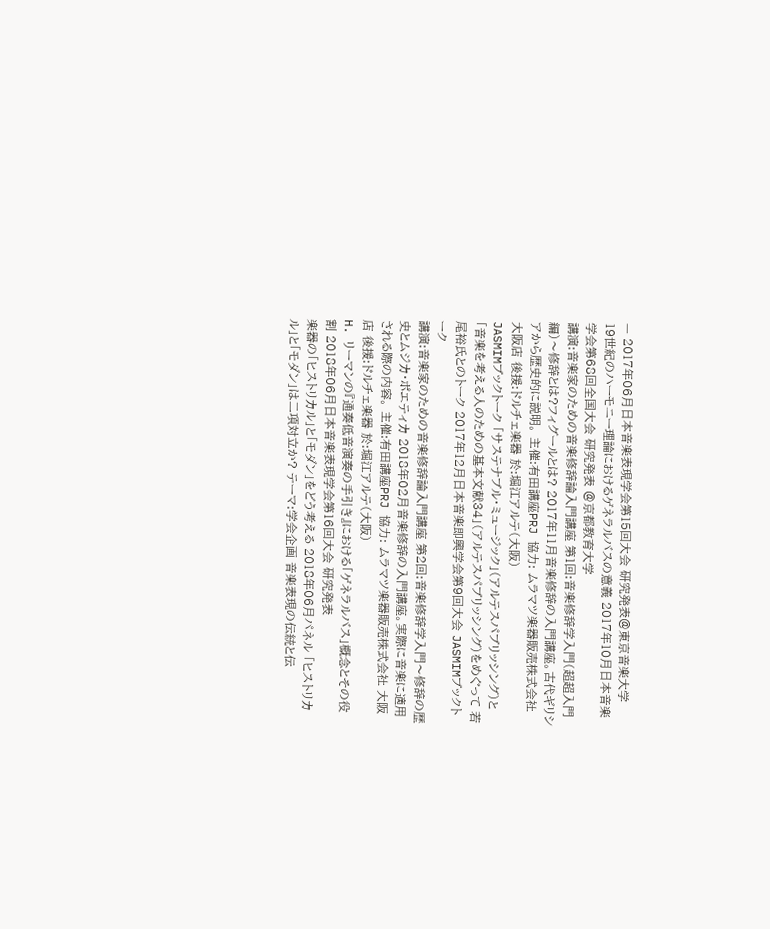— 2017年06月日本音楽表現学会第15回大会 研究発表@東京音楽大学
19世紀のハーモニー理論におけるゲネラルバスの意義 2017年10月日本音楽学会第68回全国大会 研究発表 @京都教育大学
講演:音楽家のための音楽修辞論入門講座 第1回:音楽修辞学入門(超超入門編)〜修辞とは?フィグールとは? 2017年11月音楽修辞の入門講座。古代ギリシアから歴史的に説明。 主催:有田講座PRJ 協力: ムラマツ楽器販売株式会社 大阪店 後援:ドルチェ楽器 於:堀江アルテ(大阪)
JASMIMブックトーク 「サステナブル・ミュージック」(アルテスパブリッシング)と「音楽を考える人のための基本文献34」(アルテスパブリッシング)をめぐって 若尾裕氏とのトーク 2017年12月日本音楽即興学会第9回大会 JASMIMブックトーク
講演:音楽家のための音楽修辞論入門講座 第2回:音楽修辞学入門〜修辞の歴史とムジカ・ポエティカ 2018年02月音楽修辞の入門講座。実際に音楽に適用される際の内容。 主催:有田講座PRJ 協力: ムラマツ楽器販売株式会社 大阪店 後援:ドルチェ楽器 於:堀江アルテ(大阪)
H. リーマンの『通奏低音演奏の手引き』における「ゲネラルバス」概念とその役割 2018年06月日本音楽表現学会第16回大会 研究発表
楽器の「ヒストリカル」と「モダン」をどう考える 2018年06月パネル 「ヒストリカル」と「モダン」は二項対立か? テーマ:学会企画 音楽表現の伝統と伝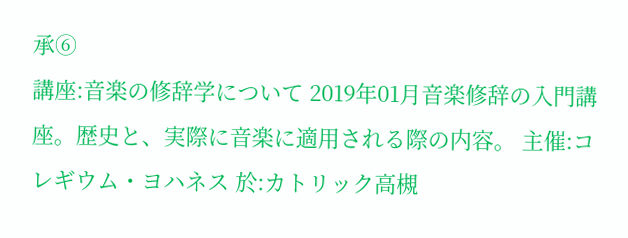承⑥
講座:音楽の修辞学について 2019年01月音楽修辞の入門講座。歴史と、実際に音楽に適用される際の内容。 主催:コレギウム・ヨハネス 於:カトリック高槻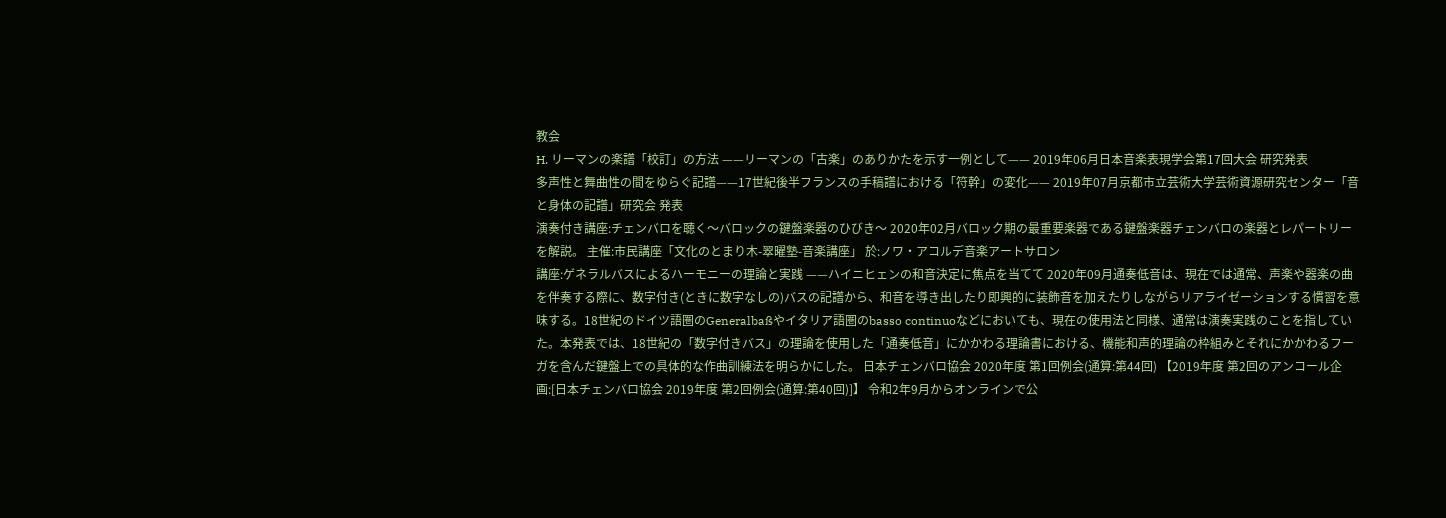教会
H. リーマンの楽譜「校訂」の方法 ——リーマンの「古楽」のありかたを示す一例として—— 2019年06月日本音楽表現学会第17回大会 研究発表
多声性と舞曲性の間をゆらぐ記譜——17世紀後半フランスの手稿譜における「符幹」の変化—— 2019年07月京都市立芸術大学芸術資源研究センター「音と身体の記譜」研究会 発表
演奏付き講座:チェンバロを聴く〜バロックの鍵盤楽器のひびき〜 2020年02月バロック期の最重要楽器である鍵盤楽器チェンバロの楽器とレパートリーを解説。 主催:市民講座「文化のとまり木-翠曜塾-音楽講座」 於:ノワ・アコルデ音楽アートサロン
講座:ゲネラルバスによるハーモニーの理論と実践 ——ハイニヒェンの和音決定に焦点を当てて 2020年09月通奏低音は、現在では通常、声楽や器楽の曲を伴奏する際に、数字付き(ときに数字なしの)バスの記譜から、和音を導き出したり即興的に装飾音を加えたりしながらリアライゼーションする慣習を意味する。18世紀のドイツ語圏のGeneralbaßやイタリア語圏のbasso continuoなどにおいても、現在の使用法と同様、通常は演奏実践のことを指していた。本発表では、18世紀の「数字付きバス」の理論を使用した「通奏低音」にかかわる理論書における、機能和声的理論の枠組みとそれにかかわるフーガを含んだ鍵盤上での具体的な作曲訓練法を明らかにした。 日本チェンバロ協会 2020年度 第1回例会(通算:第44回) 【2019年度 第2回のアンコール企画:[日本チェンバロ協会 2019年度 第2回例会(通算:第40回)]】 令和2年9月からオンラインで公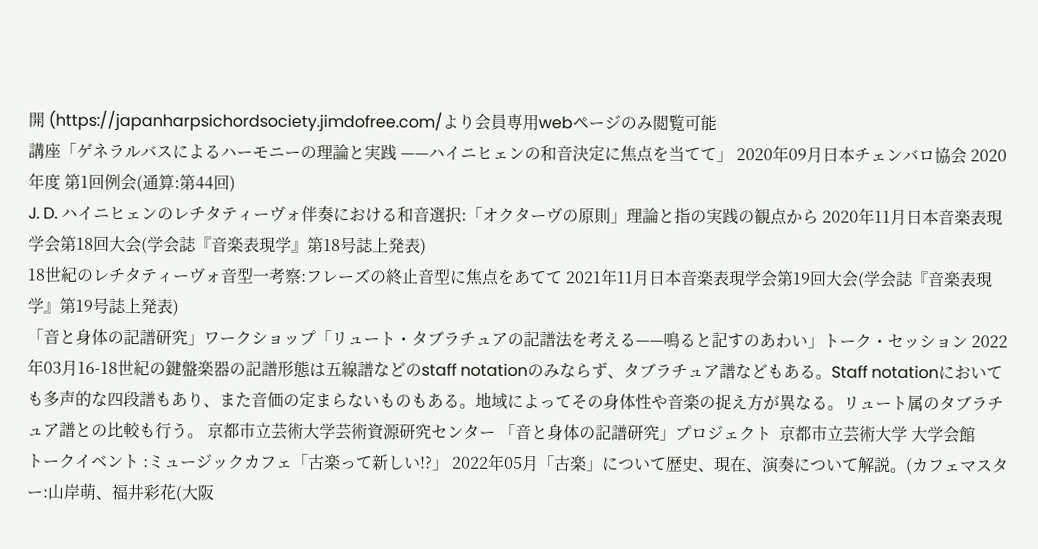開 (https://japanharpsichordsociety.jimdofree.com/より会員専用webページのみ閲覧可能
講座「ゲネラルバスによるハーモニーの理論と実践 ——ハイニヒェンの和音決定に焦点を当てて」 2020年09月日本チェンバロ協会 2020年度 第1回例会(通算:第44回)
J. D. ハイニヒェンのレチタティーヴォ伴奏における和音選択:「オクターヴの原則」理論と指の実践の観点から 2020年11月日本音楽表現学会第18回大会(学会誌『音楽表現学』第18号誌上発表)
18世紀のレチタティーヴォ音型一考察:フレーズの終止音型に焦点をあてて 2021年11月日本音楽表現学会第19回大会(学会誌『音楽表現学』第19号誌上発表)
「音と身体の記譜研究」ワークショップ「リュート・タブラチュアの記譜法を考える——鳴ると記すのあわい」トーク・セッション 2022年03月16-18世紀の鍵盤楽器の記譜形態は五線譜などのstaff notationのみならず、タブラチュア譜などもある。Staff notationにおいても多声的な四段譜もあり、また音価の定まらないものもある。地域によってその身体性や音楽の捉え方が異なる。リュート属のタブラチュア譜との比較も行う。 京都市立芸術大学芸術資源研究センター 「音と身体の記譜研究」プロジェクト  京都市立芸術大学 大学会館
トークイベント :ミュージックカフェ「古楽って新しい!?」 2022年05月「古楽」について歴史、現在、演奏について解説。(カフェマスター:山岸萌、福井彩花(大阪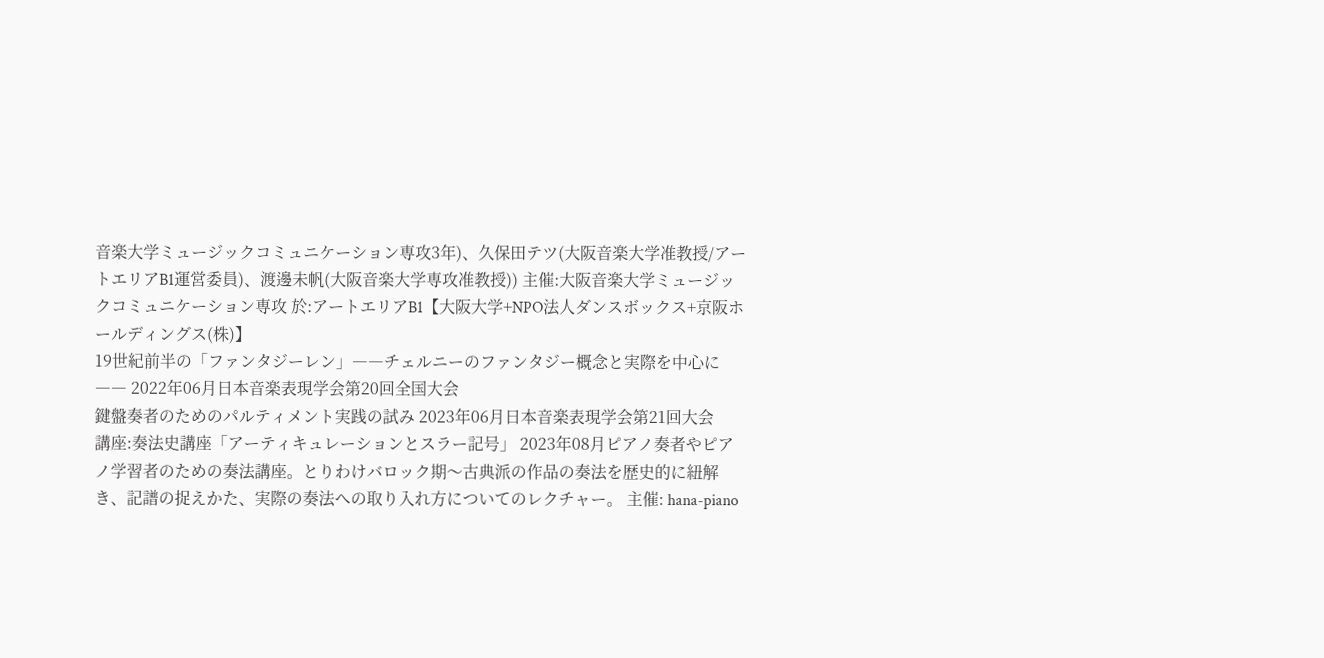音楽大学ミュージックコミュニケーション専攻3年)、久保田テツ(大阪音楽大学准教授/アートエリアB1運営委員)、渡邊未帆(大阪音楽大学専攻准教授)) 主催:大阪音楽大学ミュージックコミュニケーション専攻 於:アートエリアB1【大阪大学+NPO法人ダンスボックス+京阪ホールディングス(株)】
19世紀前半の「ファンタジーレン」――チェルニーのファンタジー概念と実際を中心に―― 2022年06月日本音楽表現学会第20回全国大会
鍵盤奏者のためのパルティメント実践の試み 2023年06月日本音楽表現学会第21回大会
講座:奏法史講座「アーティキュレーションとスラー記号」 2023年08月ピアノ奏者やピアノ学習者のための奏法講座。とりわけバロック期〜古典派の作品の奏法を歴史的に紐解き、記譜の捉えかた、実際の奏法への取り入れ方についてのレクチャー。 主催: hana-piano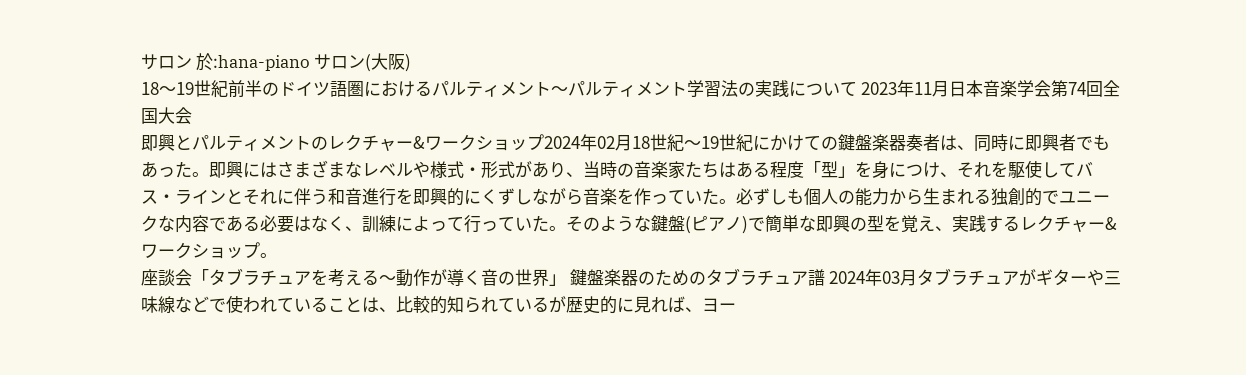サロン 於:hana-piano サロン(大阪)
18〜19世紀前半のドイツ語圏におけるパルティメント〜パルティメント学習法の実践について 2023年11月日本音楽学会第74回全国大会
即興とパルティメントのレクチャー&ワークショップ2024年02月18世紀〜19世紀にかけての鍵盤楽器奏者は、同時に即興者でもあった。即興にはさまざまなレベルや様式・形式があり、当時の音楽家たちはある程度「型」を身につけ、それを駆使してバス・ラインとそれに伴う和音進行を即興的にくずしながら音楽を作っていた。必ずしも個人の能力から生まれる独創的でユニークな内容である必要はなく、訓練によって行っていた。そのような鍵盤(ピアノ)で簡単な即興の型を覚え、実践するレクチャー&ワークショップ。
座談会「タブラチュアを考える〜動作が導く音の世界」 鍵盤楽器のためのタブラチュア譜 2024年03月タブラチュアがギターや三味線などで使われていることは、比較的知られているが歴史的に見れば、ヨー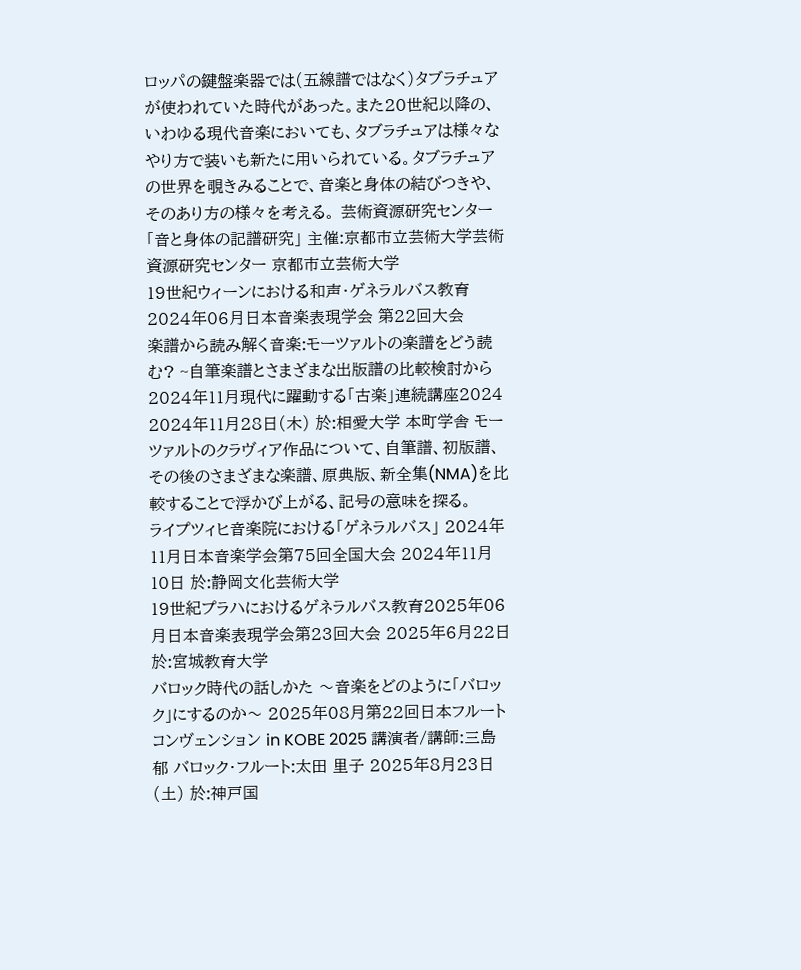ロッパの鍵盤楽器では(五線譜ではなく)タブラチュアが使われていた時代があった。また20世紀以降の、いわゆる現代音楽においても、タブラチュアは様々なやり方で装いも新たに用いられている。タブラチュアの世界を覗きみることで、音楽と身体の結びつきや、そのあり方の様々を考える。 芸術資源研究センター「音と身体の記譜研究」 主催:京都市立芸術大学芸術資源研究センター 京都市立芸術大学
19世紀ウィーンにおける和声・ゲネラルバス教育 2024年06月日本音楽表現学会 第22回大会
楽譜から読み解く音楽:モーツァルトの楽譜をどう読む? ~自筆楽譜とさまざまな出版譜の比較検討から2024年11月現代に躍動する「古楽」連続講座2024 2024年11月28日(木) 於:相愛大学 本町学舎 モーツァルトのクラヴィア作品について、自筆譜、初版譜、その後のさまざまな楽譜、原典版、新全集(NMA)を比較することで浮かび上がる、記号の意味を探る。
ライプツィヒ音楽院における「ゲネラルバス」 2024年11月日本音楽学会第75回全国大会 2024年11月10日 於:静岡文化芸術大学
19世紀プラハにおけるゲネラルバス教育2025年06月日本音楽表現学会第23回大会 2025年6月22日 於:宮城教育大学
バロック時代の話しかた 〜音楽をどのように「バロック」にするのか〜 2025年08月第22回日本フルートコンヴェンション in KOBE 2025 講演者/講師:三島 郁 バロック・フルート:太田 里子 2025年8月23日(土) 於:神戸国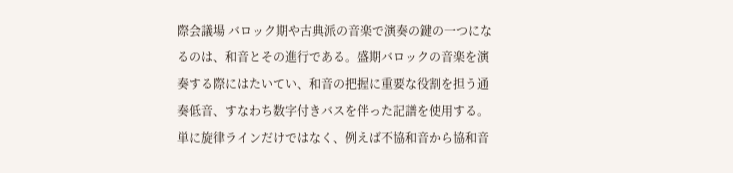際会議場 バロック期や古典派の音楽で演奏の鍵の一つになるのは、和音とその進行である。盛期バロックの音楽を演奏する際にはたいてい、和音の把握に重要な役割を担う通奏低音、すなわち数字付きバスを伴った記譜を使用する。単に旋律ラインだけではなく、例えば不協和音から協和音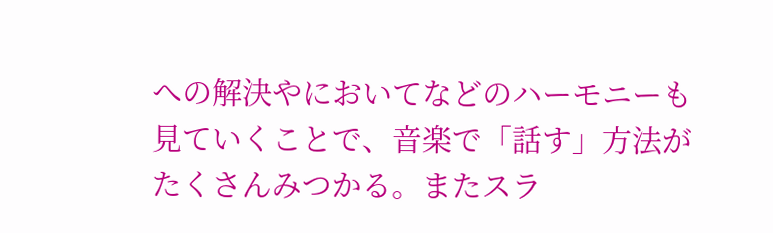への解決やにおいてなどのハーモニーも見ていくことで、音楽で「話す」方法がたくさんみつかる。またスラ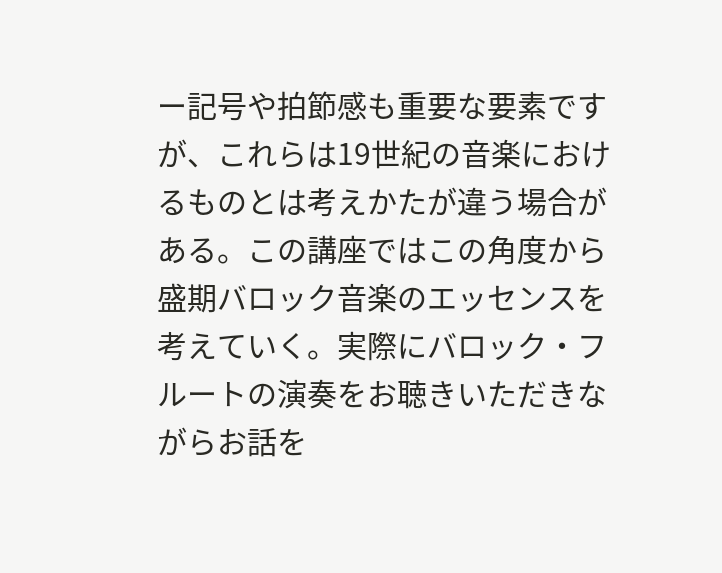ー記号や拍節感も重要な要素ですが、これらは19世紀の音楽におけるものとは考えかたが違う場合がある。この講座ではこの角度から盛期バロック音楽のエッセンスを考えていく。実際にバロック・フルートの演奏をお聴きいただきながらお話を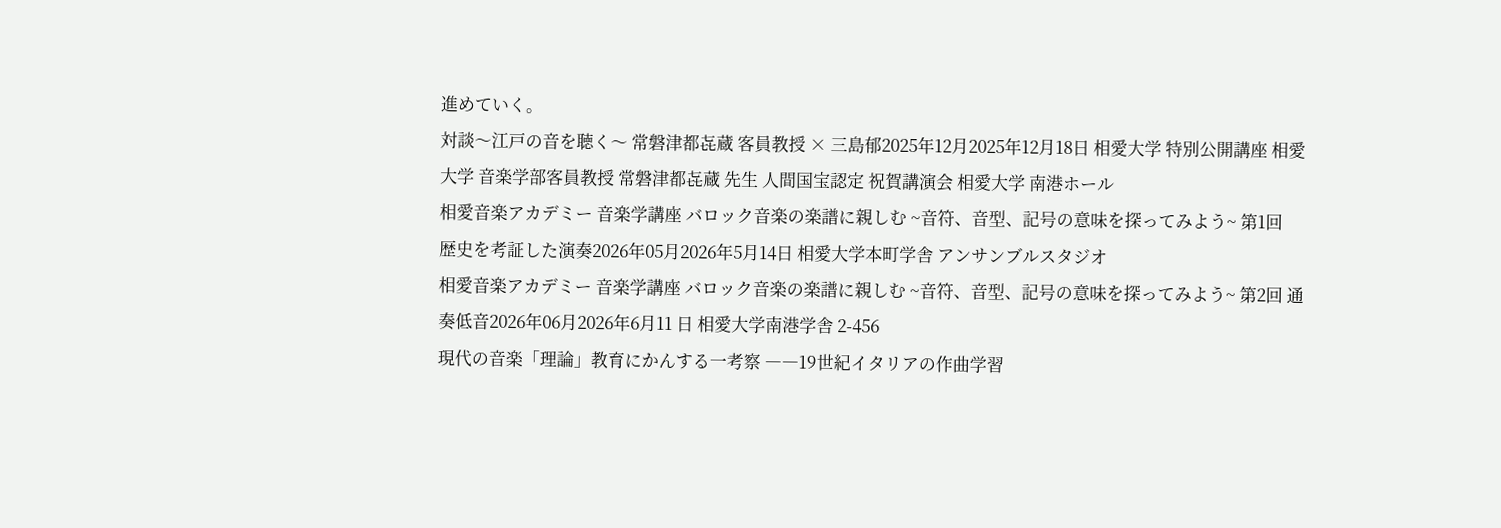進めていく。
対談〜江戸の音を聴く〜 常磐津都㐂蔵 客員教授 × 三島郁2025年12月2025年12月18日 相愛大学 特別公開講座 相愛大学 音楽学部客員教授 常磐津都㐂蔵 先生 人間国宝認定 祝賀講演会 相愛大学 南港ホール
相愛音楽アカデミー 音楽学講座 バロック音楽の楽譜に親しむ ~音符、音型、記号の意味を探ってみよう~ 第1回  歴史を考証した演奏2026年05月2026年5月14日 相愛大学本町学舎 アンサンブルスタジオ
相愛音楽アカデミー 音楽学講座 バロック音楽の楽譜に親しむ ~音符、音型、記号の意味を探ってみよう~ 第2回 通奏低音2026年06月2026年6月11 日 相愛大学南港学舎 2-456
現代の音楽「理論」教育にかんする一考察 ――19世紀イタリアの作曲学習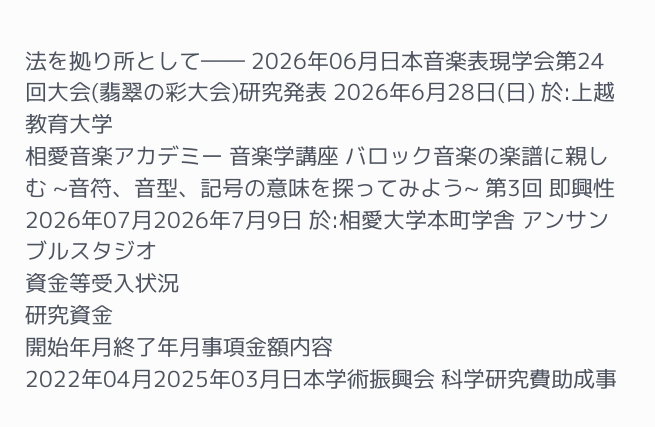法を拠り所として―― 2026年06月日本音楽表現学会第24回大会(翡翠の彩大会)研究発表 2026年6月28日(日) 於:上越教育大学
相愛音楽アカデミー 音楽学講座 バロック音楽の楽譜に親しむ ~音符、音型、記号の意味を探ってみよう~ 第3回 即興性2026年07月2026年7月9日 於:相愛大学本町学舎 アンサンブルスタジオ
資金等受入状況
研究資金
開始年月終了年月事項金額内容
2022年04月2025年03月日本学術振興会 科学研究費助成事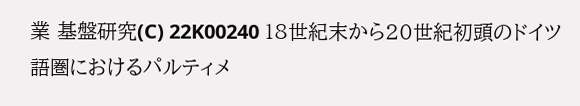業 基盤研究(C) 22K00240 18世紀末から20世紀初頭のドイツ語圏におけるパルティメ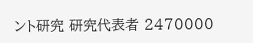ント研究 研究代表者 2470000